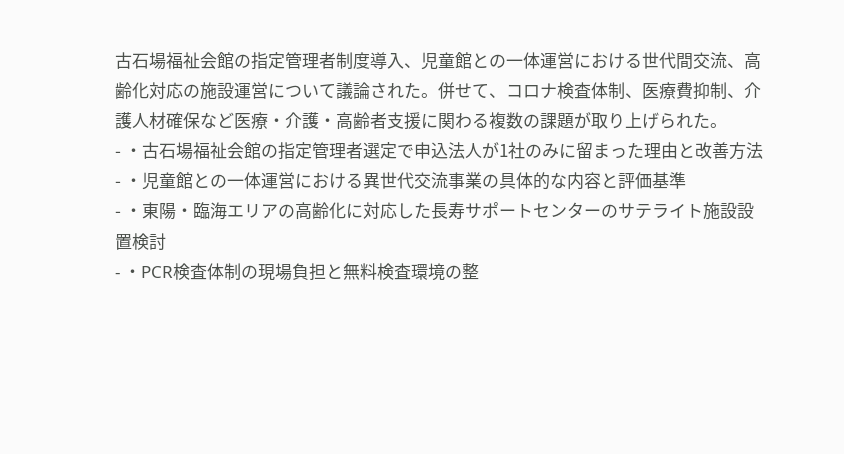古石場福祉会館の指定管理者制度導入、児童館との一体運営における世代間交流、高齢化対応の施設運営について議論された。併せて、コロナ検査体制、医療費抑制、介護人材確保など医療・介護・高齢者支援に関わる複数の課題が取り上げられた。
- ・古石場福祉会館の指定管理者選定で申込法人が1社のみに留まった理由と改善方法
- ・児童館との一体運営における異世代交流事業の具体的な内容と評価基準
- ・東陽・臨海エリアの高齢化に対応した長寿サポートセンターのサテライト施設設置検討
- ・PCR検査体制の現場負担と無料検査環境の整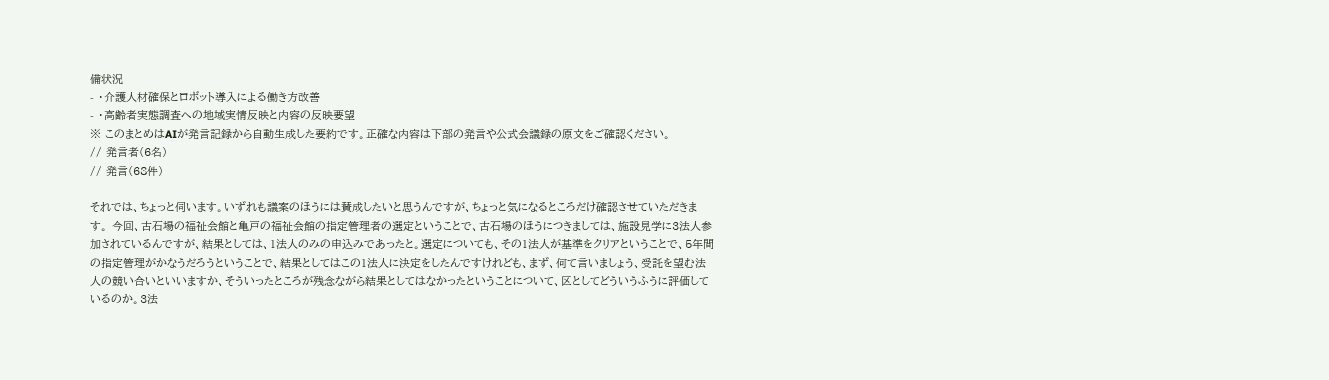備状況
- ・介護人材確保とロボット導入による働き方改善
- ・高齢者実態調査への地域実情反映と内容の反映要望
※ このまとめはAIが発言記録から自動生成した要約です。正確な内容は下部の発言や公式会議録の原文をご確認ください。
// 発言者(6名)
// 発言(68件)

それでは、ちょっと伺います。いずれも議案のほうには賛成したいと思うんですが、ちょっと気になるところだけ確認させていただきます。 今回、古石場の福祉会館と亀戸の福祉会館の指定管理者の選定ということで、古石場のほうにつきましては、施設見学に3法人参加されているんですが、結果としては、1法人のみの申込みであったと。選定についても、その1法人が基準をクリアということで、5年間の指定管理がかなうだろうということで、結果としてはこの1法人に決定をしたんですけれども、まず、何て言いましょう、受託を望む法人の競い合いといいますか、そういったところが残念ながら結果としてはなかったということについて、区としてどういうふうに評価しているのか。3法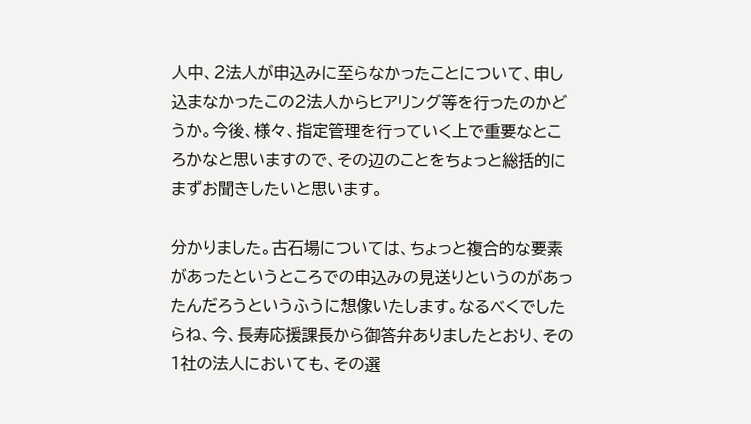人中、2法人が申込みに至らなかったことについて、申し込まなかったこの2法人からヒアリング等を行ったのかどうか。今後、様々、指定管理を行っていく上で重要なところかなと思いますので、その辺のことをちょっと総括的にまずお聞きしたいと思います。

分かりました。古石場については、ちょっと複合的な要素があったというところでの申込みの見送りというのがあったんだろうというふうに想像いたします。なるべくでしたらね、今、長寿応援課長から御答弁ありましたとおり、その1社の法人においても、その選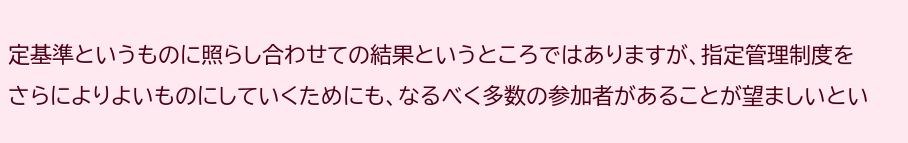定基準というものに照らし合わせての結果というところではありますが、指定管理制度をさらによりよいものにしていくためにも、なるべく多数の参加者があることが望ましいとい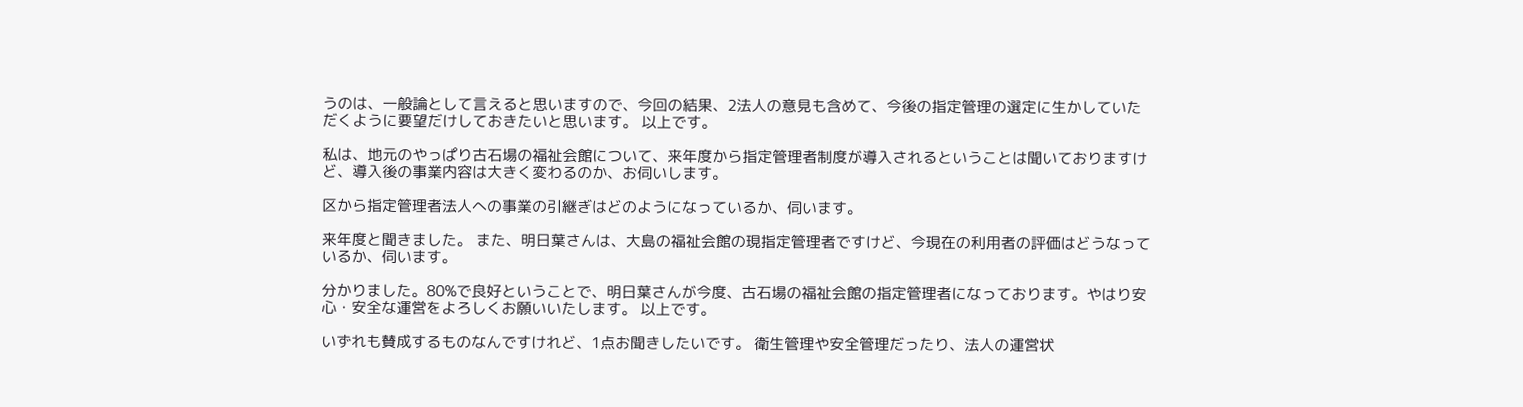うのは、一般論として言えると思いますので、今回の結果、2法人の意見も含めて、今後の指定管理の選定に生かしていただくように要望だけしておきたいと思います。 以上です。

私は、地元のやっぱり古石場の福祉会館について、来年度から指定管理者制度が導入されるということは聞いておりますけど、導入後の事業内容は大きく変わるのか、お伺いします。

区から指定管理者法人への事業の引継ぎはどのようになっているか、伺います。

来年度と聞きました。 また、明日葉さんは、大島の福祉会館の現指定管理者ですけど、今現在の利用者の評価はどうなっているか、伺います。

分かりました。80%で良好ということで、明日葉さんが今度、古石場の福祉会館の指定管理者になっております。やはり安心・安全な運営をよろしくお願いいたします。 以上です。

いずれも賛成するものなんですけれど、1点お聞きしたいです。 衛生管理や安全管理だったり、法人の運営状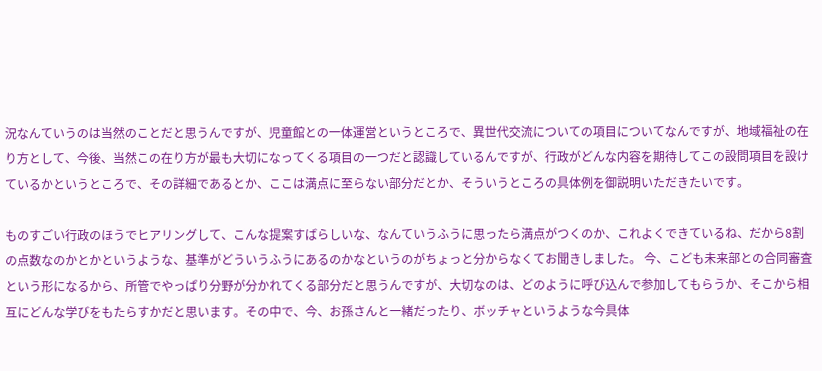況なんていうのは当然のことだと思うんですが、児童館との一体運営というところで、異世代交流についての項目についてなんですが、地域福祉の在り方として、今後、当然この在り方が最も大切になってくる項目の一つだと認識しているんですが、行政がどんな内容を期待してこの設問項目を設けているかというところで、その詳細であるとか、ここは満点に至らない部分だとか、そういうところの具体例を御説明いただきたいです。

ものすごい行政のほうでヒアリングして、こんな提案すばらしいな、なんていうふうに思ったら満点がつくのか、これよくできているね、だから8割の点数なのかとかというような、基準がどういうふうにあるのかなというのがちょっと分からなくてお聞きしました。 今、こども未来部との合同審査という形になるから、所管でやっぱり分野が分かれてくる部分だと思うんですが、大切なのは、どのように呼び込んで参加してもらうか、そこから相互にどんな学びをもたらすかだと思います。その中で、今、お孫さんと一緒だったり、ボッチャというような今具体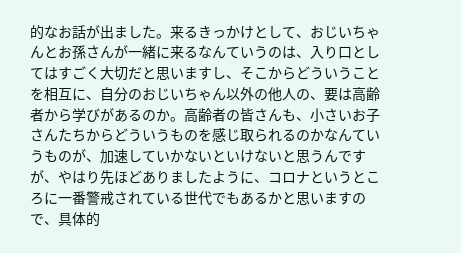的なお話が出ました。来るきっかけとして、おじいちゃんとお孫さんが一緒に来るなんていうのは、入り口としてはすごく大切だと思いますし、そこからどういうことを相互に、自分のおじいちゃん以外の他人の、要は高齢者から学びがあるのか。高齢者の皆さんも、小さいお子さんたちからどういうものを感じ取られるのかなんていうものが、加速していかないといけないと思うんですが、やはり先ほどありましたように、コロナというところに一番警戒されている世代でもあるかと思いますので、具体的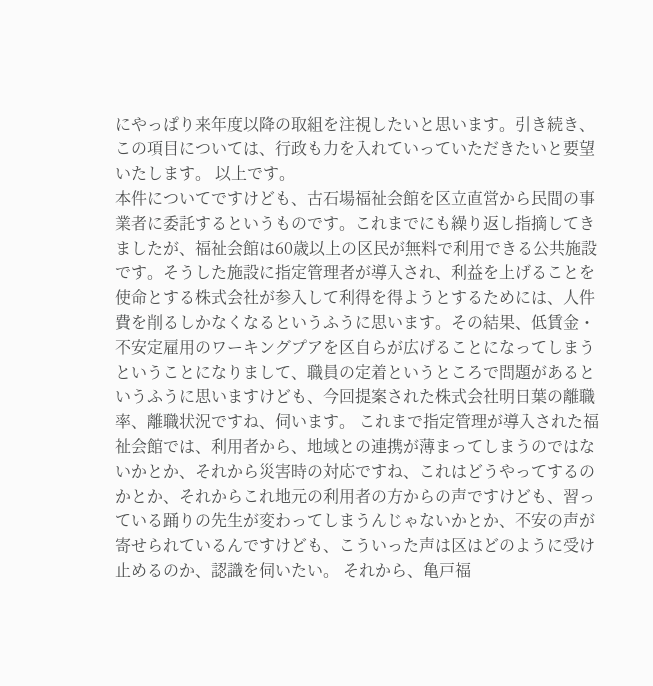にやっぱり来年度以降の取組を注視したいと思います。引き続き、この項目については、行政も力を入れていっていただきたいと要望いたします。 以上です。
本件についてですけども、古石場福祉会館を区立直営から民間の事業者に委託するというものです。これまでにも繰り返し指摘してきましたが、福祉会館は60歳以上の区民が無料で利用できる公共施設です。そうした施設に指定管理者が導入され、利益を上げることを使命とする株式会社が参入して利得を得ようとするためには、人件費を削るしかなくなるというふうに思います。その結果、低賃金・不安定雇用のワーキングプアを区自らが広げることになってしまうということになりまして、職員の定着というところで問題があるというふうに思いますけども、今回提案された株式会社明日葉の離職率、離職状況ですね、伺います。 これまで指定管理が導入された福祉会館では、利用者から、地域との連携が薄まってしまうのではないかとか、それから災害時の対応ですね、これはどうやってするのかとか、それからこれ地元の利用者の方からの声ですけども、習っている踊りの先生が変わってしまうんじゃないかとか、不安の声が寄せられているんですけども、こういった声は区はどのように受け止めるのか、認識を伺いたい。 それから、亀戸福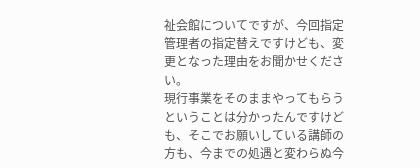祉会館についてですが、今回指定管理者の指定替えですけども、変更となった理由をお聞かせください。
現行事業をそのままやってもらうということは分かったんですけども、そこでお願いしている講師の方も、今までの処遇と変わらぬ今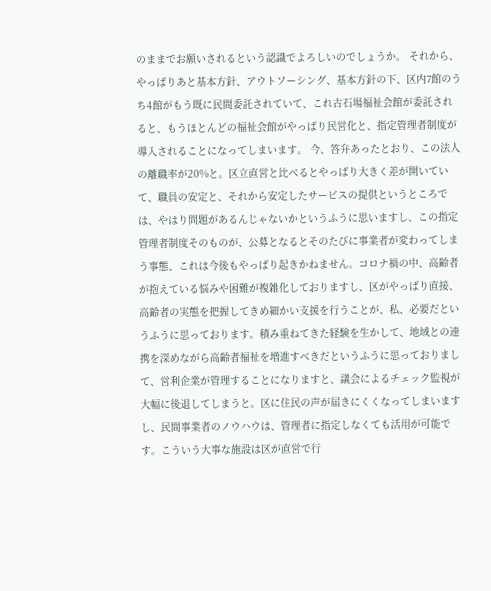のままでお願いされるという認識でよろしいのでしょうか。 それから、やっぱりあと基本方針、アウトソーシング、基本方針の下、区内7館のうち4館がもう既に民間委託されていて、これ古石場福祉会館が委託されると、もうほとんどの福祉会館がやっぱり民営化と、指定管理者制度が導入されることになってしまいます。 今、答弁あったとおり、この法人の離職率が20%と。区立直営と比べるとやっぱり大きく差が開いていて、職員の安定と、それから安定したサービスの提供というところでは、やはり問題があるんじゃないかというふうに思いますし、この指定管理者制度そのものが、公募となるとそのたびに事業者が変わってしまう事態、これは今後もやっぱり起きかねません。コロナ禍の中、高齢者が抱えている悩みや困難が複雑化しておりますし、区がやっぱり直接、高齢者の実態を把握してきめ細かい支援を行うことが、私、必要だというふうに思っております。積み重ねてきた経験を生かして、地域との連携を深めながら高齢者福祉を増進すべきだというふうに思っておりまして、営利企業が管理することになりますと、議会によるチェック監視が大幅に後退してしまうと。区に住民の声が届きにくくなってしまいますし、民間事業者のノウハウは、管理者に指定しなくても活用が可能です。こういう大事な施設は区が直営で行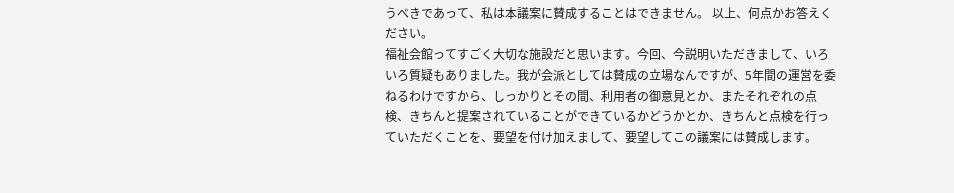うべきであって、私は本議案に賛成することはできません。 以上、何点かお答えください。
福祉会館ってすごく大切な施設だと思います。今回、今説明いただきまして、いろいろ質疑もありました。我が会派としては賛成の立場なんですが、5年間の運営を委ねるわけですから、しっかりとその間、利用者の御意見とか、またそれぞれの点検、きちんと提案されていることができているかどうかとか、きちんと点検を行っていただくことを、要望を付け加えまして、要望してこの議案には賛成します。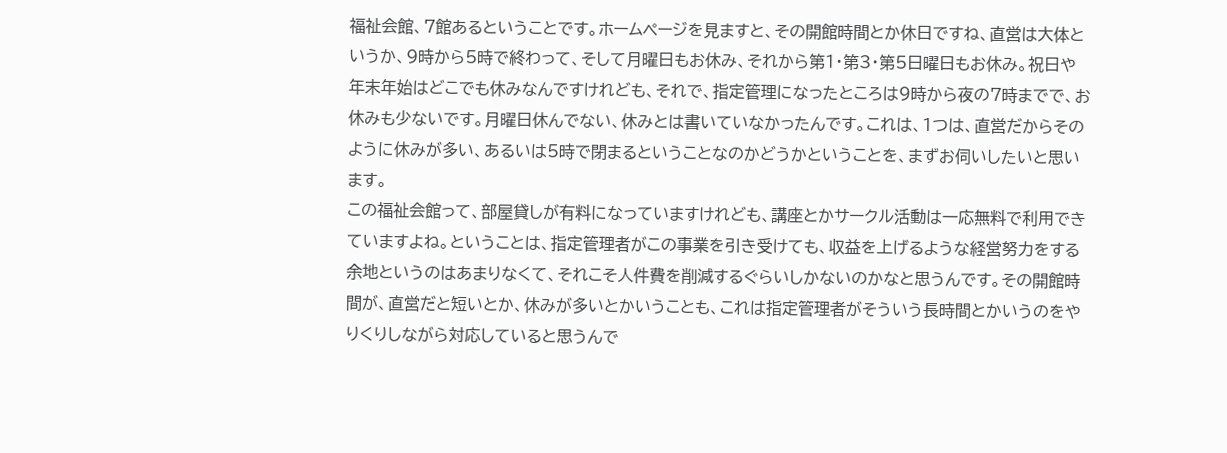福祉会館、7館あるということです。ホームページを見ますと、その開館時間とか休日ですね、直営は大体というか、9時から5時で終わって、そして月曜日もお休み、それから第1・第3・第5日曜日もお休み。祝日や年末年始はどこでも休みなんですけれども、それで、指定管理になったところは9時から夜の7時までで、お休みも少ないです。月曜日休んでない、休みとは書いていなかったんです。これは、1つは、直営だからそのように休みが多い、あるいは5時で閉まるということなのかどうかということを、まずお伺いしたいと思います。
この福祉会館って、部屋貸しが有料になっていますけれども、講座とかサークル活動は一応無料で利用できていますよね。ということは、指定管理者がこの事業を引き受けても、収益を上げるような経営努力をする余地というのはあまりなくて、それこそ人件費を削減するぐらいしかないのかなと思うんです。その開館時間が、直営だと短いとか、休みが多いとかいうことも、これは指定管理者がそういう長時間とかいうのをやりくりしながら対応していると思うんで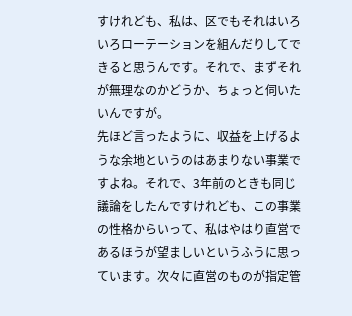すけれども、私は、区でもそれはいろいろローテーションを組んだりしてできると思うんです。それで、まずそれが無理なのかどうか、ちょっと伺いたいんですが。
先ほど言ったように、収益を上げるような余地というのはあまりない事業ですよね。それで、3年前のときも同じ議論をしたんですけれども、この事業の性格からいって、私はやはり直営であるほうが望ましいというふうに思っています。次々に直営のものが指定管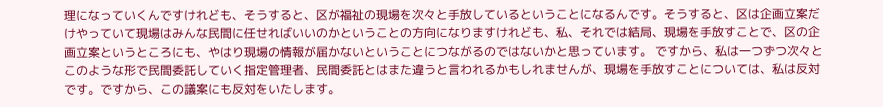理になっていくんですけれども、そうすると、区が福祉の現場を次々と手放しているということになるんです。そうすると、区は企画立案だけやっていて現場はみんな民間に任せればいいのかということの方向になりますけれども、私、それでは結局、現場を手放すことで、区の企画立案というところにも、やはり現場の情報が届かないということにつながるのではないかと思っています。 ですから、私は一つずつ次々とこのような形で民間委託していく指定管理者、民間委託とはまた違うと言われるかもしれませんが、現場を手放すことについては、私は反対です。ですから、この議案にも反対をいたします。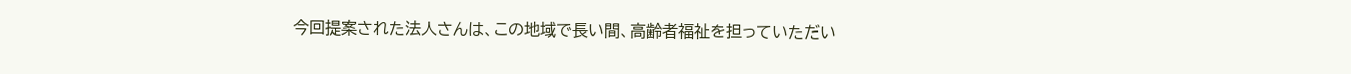今回提案された法人さんは、この地域で長い間、高齢者福祉を担っていただい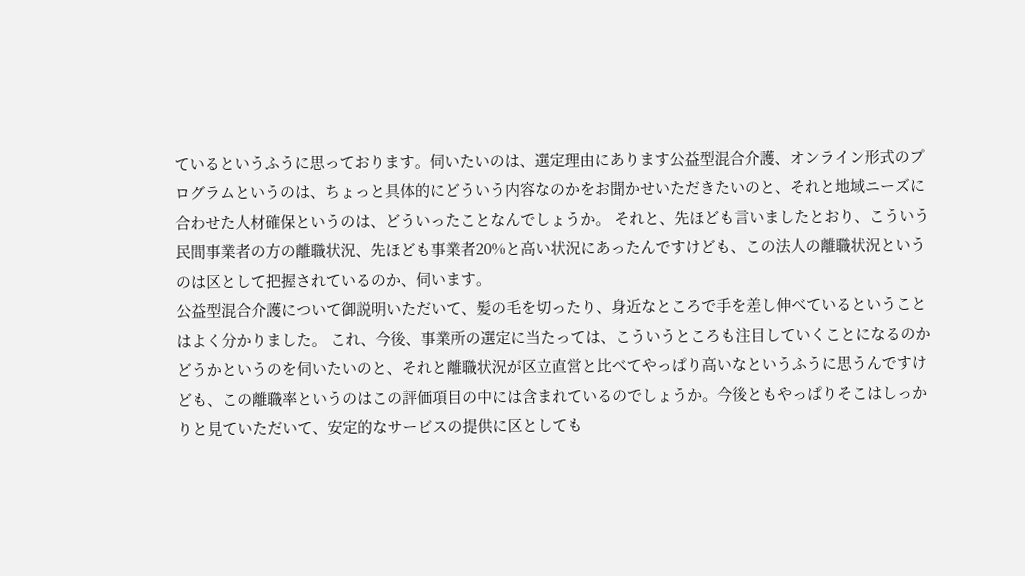ているというふうに思っております。伺いたいのは、選定理由にあります公益型混合介護、オンライン形式のプログラムというのは、ちょっと具体的にどういう内容なのかをお聞かせいただきたいのと、それと地域ニーズに合わせた人材確保というのは、どういったことなんでしょうか。 それと、先ほども言いましたとおり、こういう民間事業者の方の離職状況、先ほども事業者20%と高い状況にあったんですけども、この法人の離職状況というのは区として把握されているのか、伺います。
公益型混合介護について御説明いただいて、髪の毛を切ったり、身近なところで手を差し伸べているということはよく分かりました。 これ、今後、事業所の選定に当たっては、こういうところも注目していくことになるのかどうかというのを伺いたいのと、それと離職状況が区立直営と比べてやっぱり高いなというふうに思うんですけども、この離職率というのはこの評価項目の中には含まれているのでしょうか。今後ともやっぱりそこはしっかりと見ていただいて、安定的なサービスの提供に区としても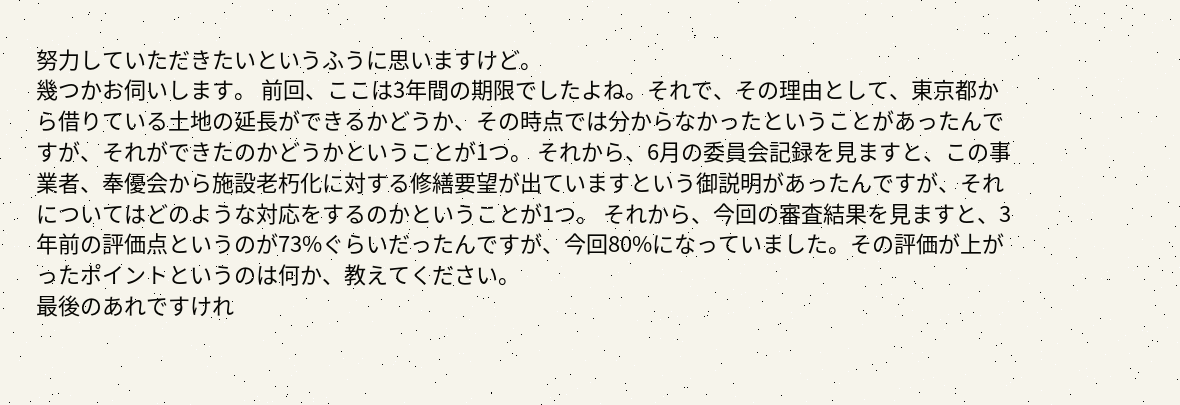努力していただきたいというふうに思いますけど。
幾つかお伺いします。 前回、ここは3年間の期限でしたよね。それで、その理由として、東京都から借りている土地の延長ができるかどうか、その時点では分からなかったということがあったんですが、それができたのかどうかということが1つ。 それから、6月の委員会記録を見ますと、この事業者、奉優会から施設老朽化に対する修繕要望が出ていますという御説明があったんですが、それについてはどのような対応をするのかということが1つ。 それから、今回の審査結果を見ますと、3年前の評価点というのが73%ぐらいだったんですが、今回80%になっていました。その評価が上がったポイントというのは何か、教えてください。
最後のあれですけれ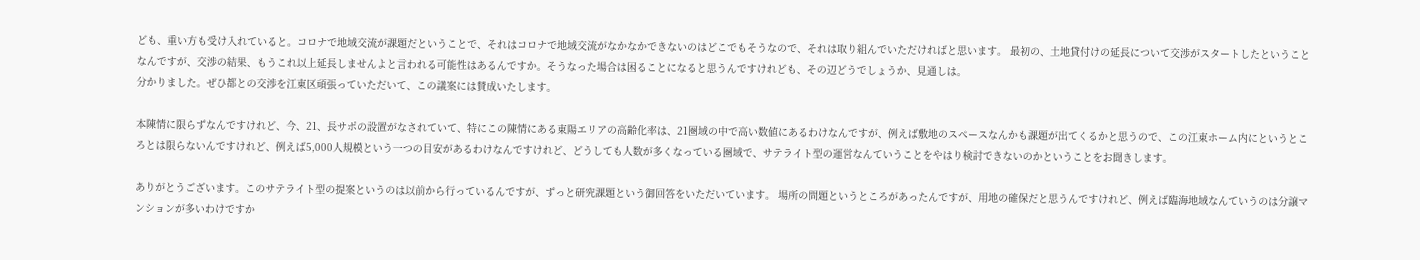ども、重い方も受け入れていると。コロナで地域交流が課題だということで、それはコロナで地域交流がなかなかできないのはどこでもそうなので、それは取り組んでいただければと思います。 最初の、土地貸付けの延長について交渉がスタートしたということなんですが、交渉の結果、もうこれ以上延長しませんよと言われる可能性はあるんですか。そうなった場合は困ることになると思うんですけれども、その辺どうでしょうか、見通しは。
分かりました。ぜひ都との交渉を江東区頑張っていただいて、この議案には賛成いたします。

本陳情に限らずなんですけれど、今、21、長サポの設置がなされていて、特にこの陳情にある東陽エリアの高齢化率は、21圏域の中で高い数値にあるわけなんですが、例えば敷地のスペースなんかも課題が出てくるかと思うので、この江東ホーム内にというところとは限らないんですけれど、例えば5,000人規模という一つの目安があるわけなんですけれど、どうしても人数が多くなっている圏域で、サテライト型の運営なんていうことをやはり検討できないのかということをお聞きします。

ありがとうございます。このサテライト型の提案というのは以前から行っているんですが、ずっと研究課題という御回答をいただいています。 場所の問題というところがあったんですが、用地の確保だと思うんですけれど、例えば臨海地域なんていうのは分譲マンションが多いわけですか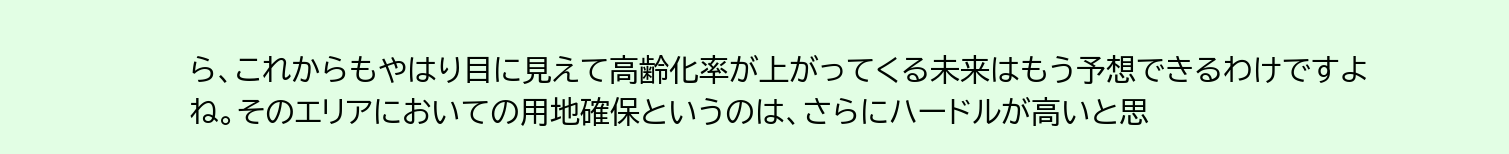ら、これからもやはり目に見えて高齢化率が上がってくる未来はもう予想できるわけですよね。そのエリアにおいての用地確保というのは、さらにハードルが高いと思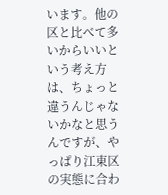います。他の区と比べて多いからいいという考え方は、ちょっと違うんじゃないかなと思うんですが、やっぱり江東区の実態に合わ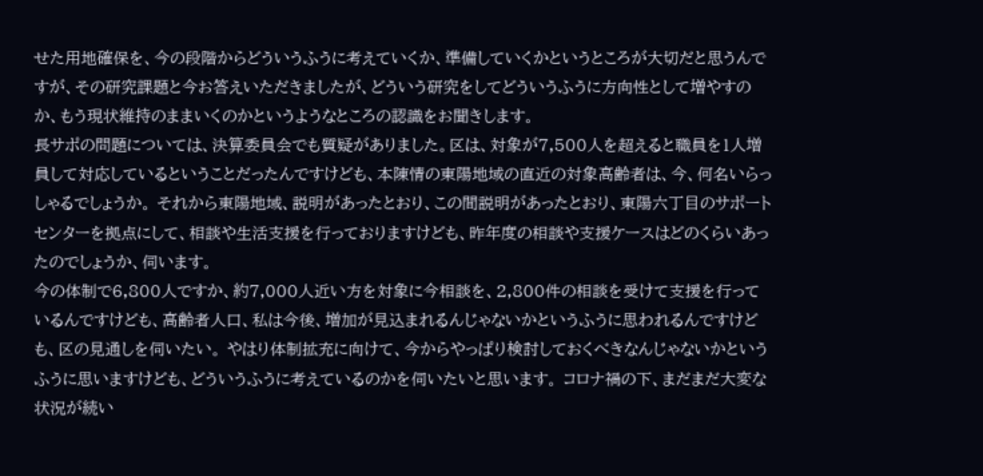せた用地確保を、今の段階からどういうふうに考えていくか、準備していくかというところが大切だと思うんですが、その研究課題と今お答えいただきましたが、どういう研究をしてどういうふうに方向性として増やすのか、もう現状維持のままいくのかというようなところの認識をお聞きします。
長サポの問題については、決算委員会でも質疑がありました。区は、対象が7,500人を超えると職員を1人増員して対応しているということだったんですけども、本陳情の東陽地域の直近の対象高齢者は、今、何名いらっしゃるでしょうか。 それから東陽地域、説明があったとおり、この間説明があったとおり、東陽六丁目のサポートセンターを拠点にして、相談や生活支援を行っておりますけども、昨年度の相談や支援ケースはどのくらいあったのでしょうか、伺います。
今の体制で6,800人ですか、約7,000人近い方を対象に今相談を、2,800件の相談を受けて支援を行っているんですけども、高齢者人口、私は今後、増加が見込まれるんじゃないかというふうに思われるんですけども、区の見通しを伺いたい。 やはり体制拡充に向けて、今からやっぱり検討しておくべきなんじゃないかというふうに思いますけども、どういうふうに考えているのかを伺いたいと思います。 コロナ禍の下、まだまだ大変な状況が続い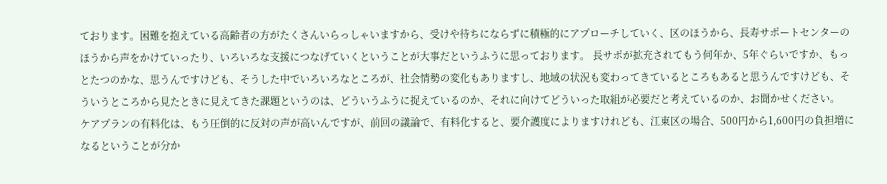ております。困難を抱えている高齢者の方がたくさんいらっしゃいますから、受けや待ちにならずに積極的にアプローチしていく、区のほうから、長寿サポートセンターのほうから声をかけていったり、いろいろな支援につなげていくということが大事だというふうに思っております。 長サポが拡充されてもう何年か、5年ぐらいですか、もっとたつのかな、思うんですけども、そうした中でいろいろなところが、社会情勢の変化もありますし、地域の状況も変わってきているところもあると思うんですけども、そういうところから見たときに見えてきた課題というのは、どういうふうに捉えているのか、それに向けてどういった取組が必要だと考えているのか、お聞かせください。
ケアプランの有料化は、もう圧倒的に反対の声が高いんですが、前回の議論で、有料化すると、要介護度によりますけれども、江東区の場合、500円から1,600円の負担増になるということが分か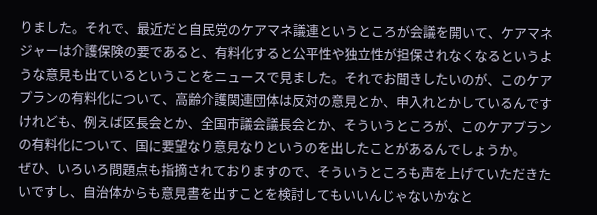りました。それで、最近だと自民党のケアマネ議連というところが会議を開いて、ケアマネジャーは介護保険の要であると、有料化すると公平性や独立性が担保されなくなるというような意見も出ているということをニュースで見ました。それでお聞きしたいのが、このケアプランの有料化について、高齢介護関連団体は反対の意見とか、申入れとかしているんですけれども、例えば区長会とか、全国市議会議長会とか、そういうところが、このケアプランの有料化について、国に要望なり意見なりというのを出したことがあるんでしょうか。
ぜひ、いろいろ問題点も指摘されておりますので、そういうところも声を上げていただきたいですし、自治体からも意見書を出すことを検討してもいいんじゃないかなと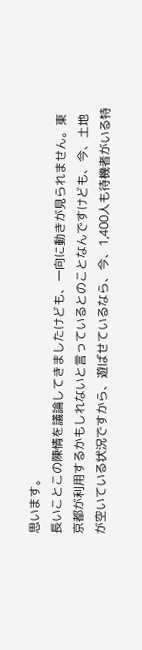思います。
長いことこの陳情を議論してきましたけども、一向に動きが見られません。東京都が利用するかもしれないと言っているとのことなんですけども、今、土地が空いている状況ですから、遊ばせているなら、今、1,400人も待機者がいる特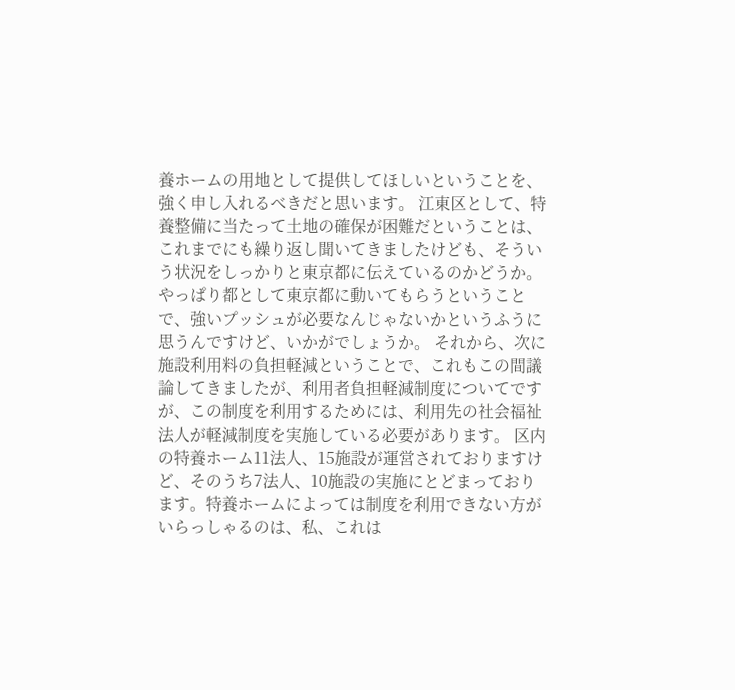養ホームの用地として提供してほしいということを、強く申し入れるべきだと思います。 江東区として、特養整備に当たって土地の確保が困難だということは、これまでにも繰り返し聞いてきましたけども、そういう状況をしっかりと東京都に伝えているのかどうか。やっぱり都として東京都に動いてもらうということで、強いプッシュが必要なんじゃないかというふうに思うんですけど、いかがでしょうか。 それから、次に施設利用料の負担軽減ということで、これもこの間議論してきましたが、利用者負担軽減制度についてですが、この制度を利用するためには、利用先の社会福祉法人が軽減制度を実施している必要があります。 区内の特養ホーム11法人、15施設が運営されておりますけど、そのうち7法人、10施設の実施にとどまっております。特養ホームによっては制度を利用できない方がいらっしゃるのは、私、これは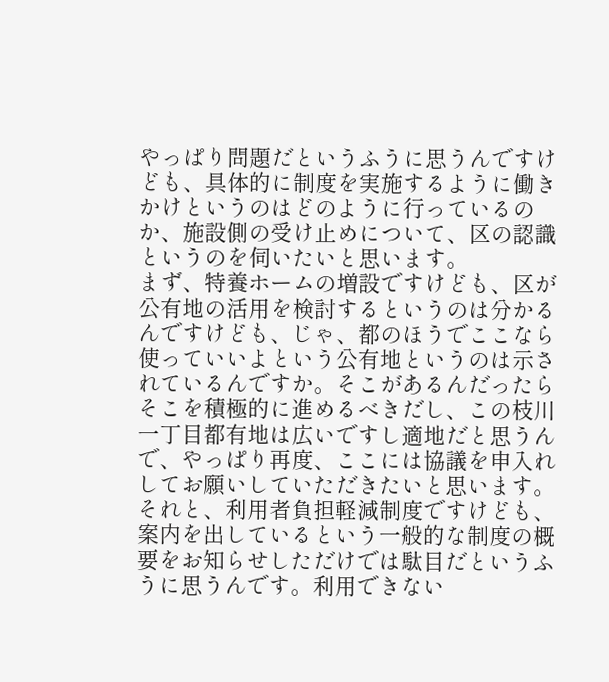やっぱり問題だというふうに思うんですけども、具体的に制度を実施するように働きかけというのはどのように行っているのか、施設側の受け止めについて、区の認識というのを伺いたいと思います。
まず、特養ホームの増設ですけども、区が公有地の活用を検討するというのは分かるんですけども、じゃ、都のほうでここなら使っていいよという公有地というのは示されているんですか。そこがあるんだったらそこを積極的に進めるべきだし、この枝川一丁目都有地は広いですし適地だと思うんで、やっぱり再度、ここには協議を申入れしてお願いしていただきたいと思います。 それと、利用者負担軽減制度ですけども、案内を出しているという一般的な制度の概要をお知らせしただけでは駄目だというふうに思うんです。利用できない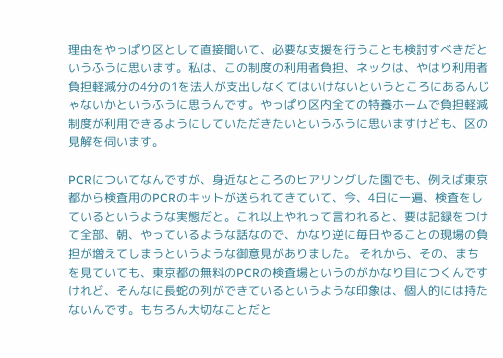理由をやっぱり区として直接聞いて、必要な支援を行うことも検討すべきだというふうに思います。私は、この制度の利用者負担、ネックは、やはり利用者負担軽減分の4分の1を法人が支出しなくてはいけないというところにあるんじゃないかというふうに思うんです。やっぱり区内全ての特養ホームで負担軽減制度が利用できるようにしていただきたいというふうに思いますけども、区の見解を伺います。

PCRについてなんですが、身近なところのヒアリングした園でも、例えば東京都から検査用のPCRのキットが送られてきていて、今、4日に一遍、検査をしているというような実態だと。これ以上やれって言われると、要は記録をつけて全部、朝、やっているような話なので、かなり逆に毎日やることの現場の負担が増えてしまうというような御意見がありました。 それから、その、まちを見ていても、東京都の無料のPCRの検査場というのがかなり目につくんですけれど、そんなに長蛇の列ができているというような印象は、個人的には持たないんです。もちろん大切なことだと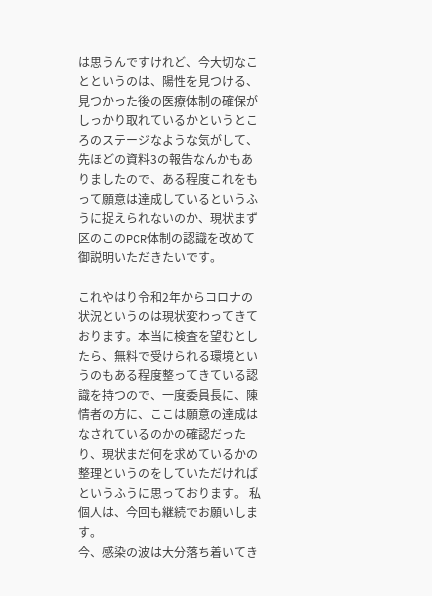は思うんですけれど、今大切なことというのは、陽性を見つける、見つかった後の医療体制の確保がしっかり取れているかというところのステージなような気がして、先ほどの資料3の報告なんかもありましたので、ある程度これをもって願意は達成しているというふうに捉えられないのか、現状まず区のこのPCR体制の認識を改めて御説明いただきたいです。

これやはり令和2年からコロナの状況というのは現状変わってきております。本当に検査を望むとしたら、無料で受けられる環境というのもある程度整ってきている認識を持つので、一度委員長に、陳情者の方に、ここは願意の達成はなされているのかの確認だったり、現状まだ何を求めているかの整理というのをしていただければというふうに思っております。 私個人は、今回も継続でお願いします。
今、感染の波は大分落ち着いてき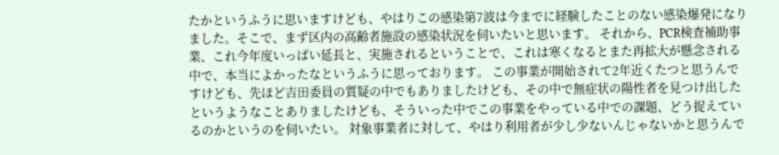たかというふうに思いますけども、やはりこの感染第7波は今までに経験したことのない感染爆発になりました。そこで、まず区内の高齢者施設の感染状況を伺いたいと思います。 それから、PCR検査補助事業、これ今年度いっぱい延長と、実施されるということで、これは寒くなるとまた再拡大が懸念される中で、本当によかったなというふうに思っております。 この事業が開始されて2年近くたつと思うんですけども、先ほど吉田委員の質疑の中でもありましたけども、その中で無症状の陽性者を見つけ出したというようなことありましたけども、そういった中でこの事業をやっている中での課題、どう捉えているのかというのを伺いたい。 対象事業者に対して、やはり利用者が少し少ないんじゃないかと思うんで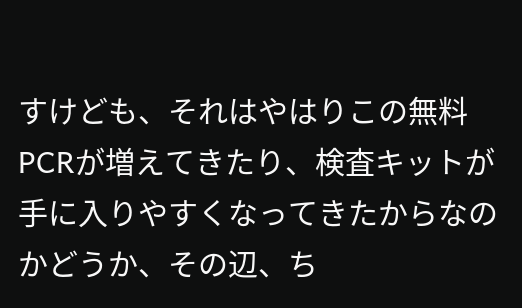すけども、それはやはりこの無料PCRが増えてきたり、検査キットが手に入りやすくなってきたからなのかどうか、その辺、ち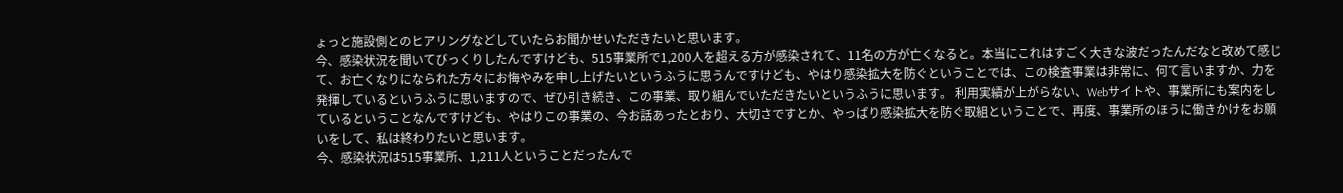ょっと施設側とのヒアリングなどしていたらお聞かせいただきたいと思います。
今、感染状況を聞いてびっくりしたんですけども、515事業所で1,200人を超える方が感染されて、11名の方が亡くなると。本当にこれはすごく大きな波だったんだなと改めて感じて、お亡くなりになられた方々にお悔やみを申し上げたいというふうに思うんですけども、やはり感染拡大を防ぐということでは、この検査事業は非常に、何て言いますか、力を発揮しているというふうに思いますので、ぜひ引き続き、この事業、取り組んでいただきたいというふうに思います。 利用実績が上がらない、Webサイトや、事業所にも案内をしているということなんですけども、やはりこの事業の、今お話あったとおり、大切さですとか、やっぱり感染拡大を防ぐ取組ということで、再度、事業所のほうに働きかけをお願いをして、私は終わりたいと思います。
今、感染状況は515事業所、1,211人ということだったんで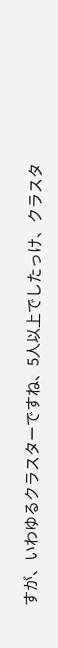すが、いわゆるクラスターですね、5人以上でしたっけ、クラスタ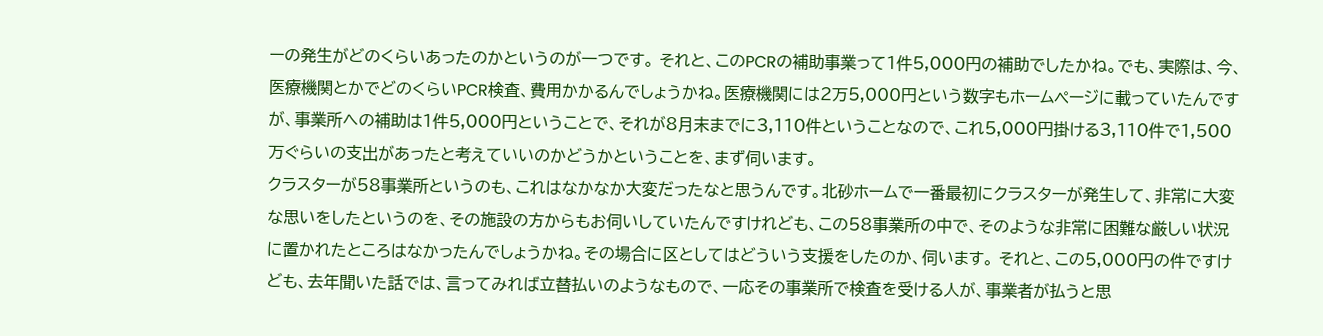ーの発生がどのくらいあったのかというのが一つです。 それと、このPCRの補助事業って1件5,000円の補助でしたかね。でも、実際は、今、医療機関とかでどのくらいPCR検査、費用かかるんでしょうかね。医療機関には2万5,000円という数字もホームページに載っていたんですが、事業所への補助は1件5,000円ということで、それが8月末までに3,110件ということなので、これ5,000円掛ける3,110件で1,500万ぐらいの支出があったと考えていいのかどうかということを、まず伺います。
クラスターが58事業所というのも、これはなかなか大変だったなと思うんです。北砂ホームで一番最初にクラスターが発生して、非常に大変な思いをしたというのを、その施設の方からもお伺いしていたんですけれども、この58事業所の中で、そのような非常に困難な厳しい状況に置かれたところはなかったんでしょうかね。その場合に区としてはどういう支援をしたのか、伺います。 それと、この5,000円の件ですけども、去年聞いた話では、言ってみれば立替払いのようなもので、一応その事業所で検査を受ける人が、事業者が払うと思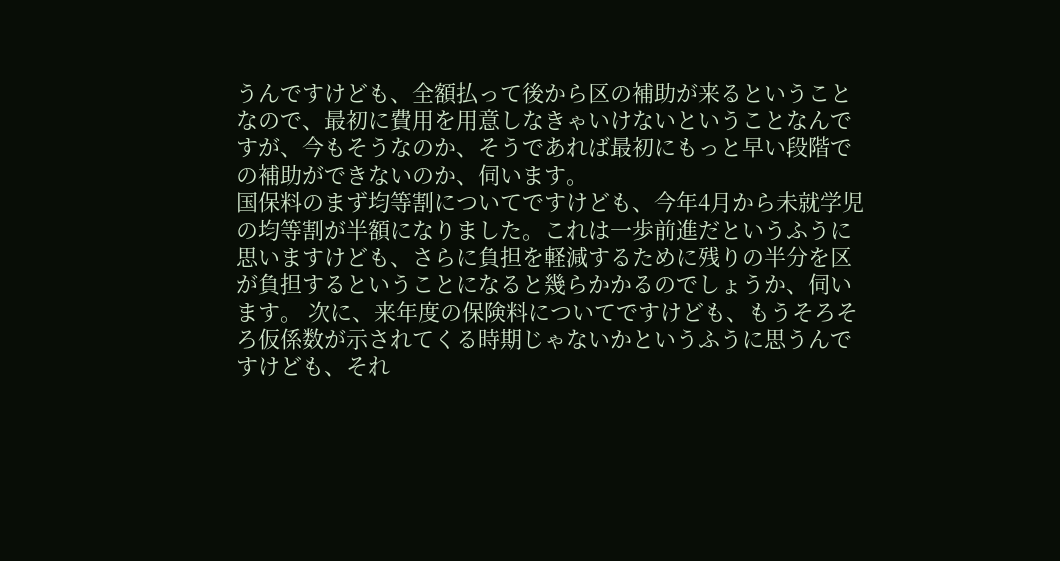うんですけども、全額払って後から区の補助が来るということなので、最初に費用を用意しなきゃいけないということなんですが、今もそうなのか、そうであれば最初にもっと早い段階での補助ができないのか、伺います。
国保料のまず均等割についてですけども、今年4月から未就学児の均等割が半額になりました。これは一歩前進だというふうに思いますけども、さらに負担を軽減するために残りの半分を区が負担するということになると幾らかかるのでしょうか、伺います。 次に、来年度の保険料についてですけども、もうそろそろ仮係数が示されてくる時期じゃないかというふうに思うんですけども、それ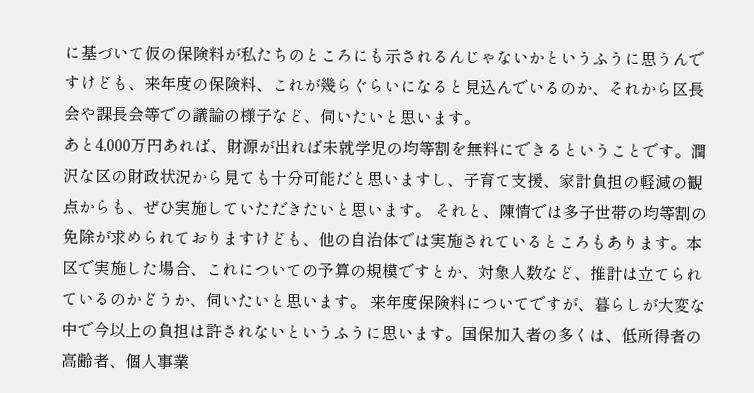に基づいて仮の保険料が私たちのところにも示されるんじゃないかというふうに思うんですけども、来年度の保険料、これが幾らぐらいになると見込んでいるのか、それから区長会や課長会等での議論の様子など、伺いたいと思います。
あと4,000万円あれば、財源が出れば未就学児の均等割を無料にできるということです。潤沢な区の財政状況から見ても十分可能だと思いますし、子育て支援、家計負担の軽減の観点からも、ぜひ実施していただきたいと思います。 それと、陳情では多子世帯の均等割の免除が求められておりますけども、他の自治体では実施されているところもあります。本区で実施した場合、これについての予算の規模ですとか、対象人数など、推計は立てられているのかどうか、伺いたいと思います。 来年度保険料についてですが、暮らしが大変な中で今以上の負担は許されないというふうに思います。国保加入者の多くは、低所得者の高齢者、個人事業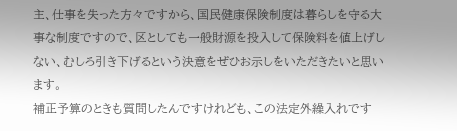主、仕事を失った方々ですから、国民健康保険制度は暮らしを守る大事な制度ですので、区としても一般財源を投入して保険料を値上げしない、むしろ引き下げるという決意をぜひお示しをいただきたいと思います。
補正予算のときも質問したんですけれども、この法定外繰入れです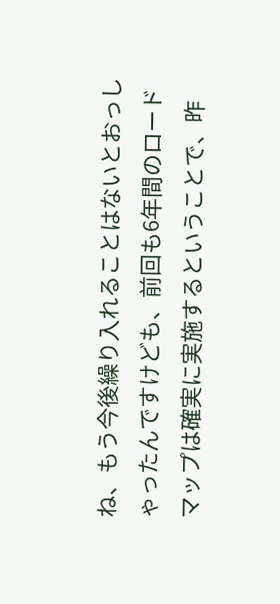ね、もう今後繰り入れることはないとおっしゃったんですけども、前回も6年間のロードマップは確実に実施するということで、昨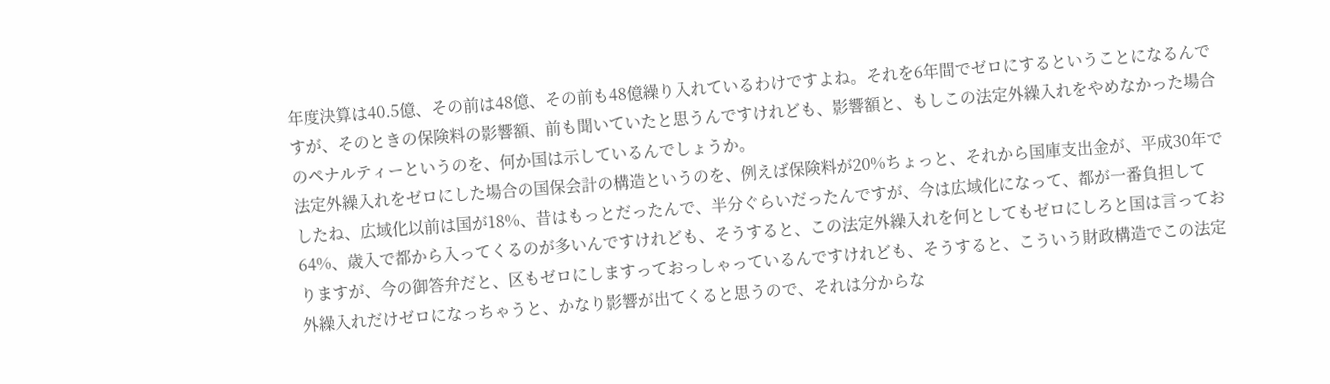年度決算は40.5億、その前は48億、その前も48億繰り入れているわけですよね。それを6年間でゼロにするということになるんですが、そのときの保険料の影響額、前も聞いていたと思うんですけれども、影響額と、もしこの法定外繰入れをやめなかった場合のペナルティーというのを、何か国は示しているんでしょうか。
法定外繰入れをゼロにした場合の国保会計の構造というのを、例えば保険料が20%ちょっと、それから国庫支出金が、平成30年でしたね、広域化以前は国が18%、昔はもっとだったんで、半分ぐらいだったんですが、今は広域化になって、都が一番負担して64%、歳入で都から入ってくるのが多いんですけれども、そうすると、この法定外繰入れを何としてもゼロにしろと国は言っておりますが、今の御答弁だと、区もゼロにしますっておっしゃっているんですけれども、そうすると、こういう財政構造でこの法定外繰入れだけゼロになっちゃうと、かなり影響が出てくると思うので、それは分からな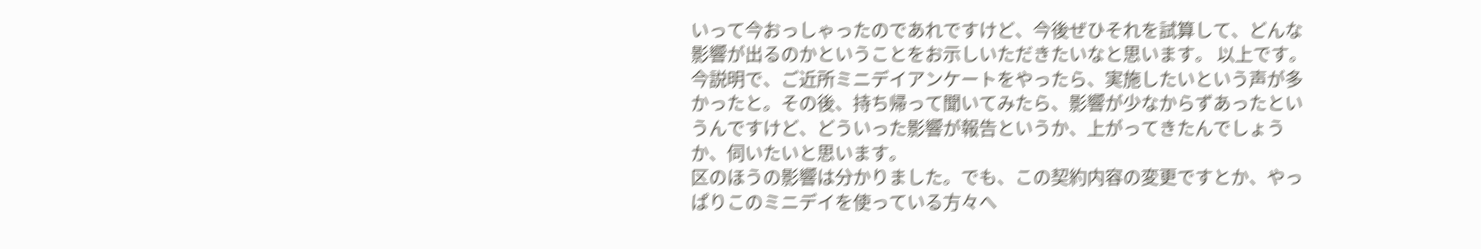いって今おっしゃったのであれですけど、今後ぜひそれを試算して、どんな影響が出るのかということをお示しいただきたいなと思います。 以上です。
今説明で、ご近所ミニデイアンケートをやったら、実施したいという声が多かったと。その後、持ち帰って聞いてみたら、影響が少なからずあったというんですけど、どういった影響が報告というか、上がってきたんでしょうか、伺いたいと思います。
区のほうの影響は分かりました。でも、この契約内容の変更ですとか、やっぱりこのミニデイを使っている方々へ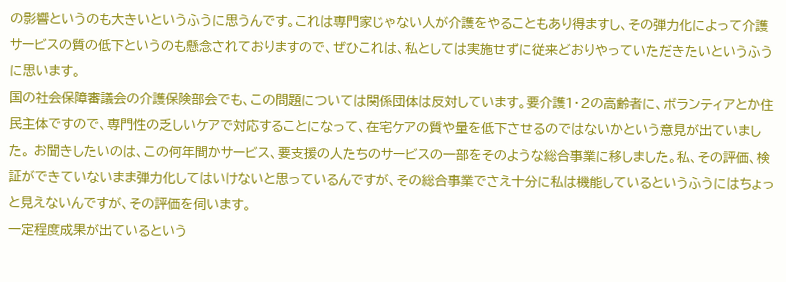の影響というのも大きいというふうに思うんです。これは専門家じゃない人が介護をやることもあり得ますし、その弾力化によって介護サービスの質の低下というのも懸念されておりますので、ぜひこれは、私としては実施せずに従来どおりやっていただきたいというふうに思います。
国の社会保障審議会の介護保険部会でも、この問題については関係団体は反対しています。要介護1・2の高齢者に、ボランティアとか住民主体ですので、専門性の乏しいケアで対応することになって、在宅ケアの質や量を低下させるのではないかという意見が出ていました。 お聞きしたいのは、この何年間かサービス、要支援の人たちのサービスの一部をそのような総合事業に移しました。私、その評価、検証ができていないまま弾力化してはいけないと思っているんですが、その総合事業でさえ十分に私は機能しているというふうにはちょっと見えないんですが、その評価を伺います。
一定程度成果が出ているという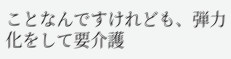ことなんですけれども、弾力化をして要介護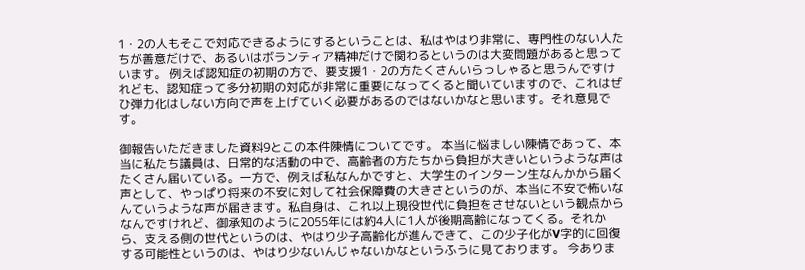1・2の人もそこで対応できるようにするということは、私はやはり非常に、専門性のない人たちが善意だけで、あるいはボランティア精神だけで関わるというのは大変問題があると思っています。 例えば認知症の初期の方で、要支援1・2の方たくさんいらっしゃると思うんですけれども、認知症って多分初期の対応が非常に重要になってくると聞いていますので、これはぜひ弾力化はしない方向で声を上げていく必要があるのではないかなと思います。それ意見です。

御報告いただきました資料9とこの本件陳情についてです。 本当に悩ましい陳情であって、本当に私たち議員は、日常的な活動の中で、高齢者の方たちから負担が大きいというような声はたくさん届いている。一方で、例えば私なんかですと、大学生のインターン生なんかから届く声として、やっぱり将来の不安に対して社会保障費の大きさというのが、本当に不安で怖いなんていうような声が届きます。私自身は、これ以上現役世代に負担をさせないという観点からなんですけれど、御承知のように2055年には約4人に1人が後期高齢になってくる。それから、支える側の世代というのは、やはり少子高齢化が進んできて、この少子化がV字的に回復する可能性というのは、やはり少ないんじゃないかなというふうに見ております。 今ありま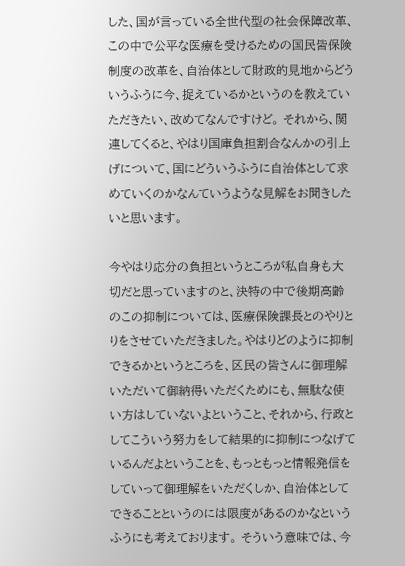した、国が言っている全世代型の社会保障改革、この中で公平な医療を受けるための国民皆保険制度の改革を、自治体として財政的見地からどういうふうに今、捉えているかというのを教えていただきたい、改めてなんですけど。 それから、関連してくると、やはり国庫負担割合なんかの引上げについて、国にどういうふうに自治体として求めていくのかなんていうような見解をお聞きしたいと思います。

今やはり応分の負担というところが私自身も大切だと思っていますのと、決特の中で後期高齢のこの抑制については、医療保険課長とのやりとりをさせていただきました。やはりどのように抑制できるかというところを、区民の皆さんに御理解いただいて御納得いただくためにも、無駄な使い方はしていないよということ、それから、行政としてこういう努力をして結果的に抑制につなげているんだよということを、もっともっと情報発信をしていって御理解をいただくしか、自治体としてできることというのには限度があるのかなというふうにも考えております。 そういう意味では、今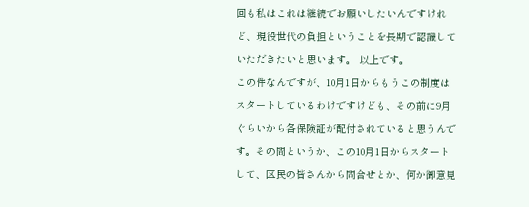回も私はこれは継続でお願いしたいんですけれど、現役世代の負担ということを長期で認識していただきたいと思います。 以上です。
この件なんですが、10月1日からもうこの制度はスタートしているわけですけども、その前に9月ぐらいから各保険証が配付されていると思うんです。その間というか、この10月1日からスタートして、区民の皆さんから問合せとか、何か御意見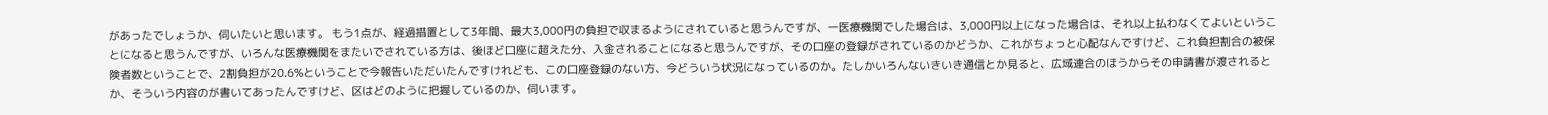があったでしょうか、伺いたいと思います。 もう1点が、経過措置として3年間、最大3,000円の負担で収まるようにされていると思うんですが、一医療機関でした場合は、3,000円以上になった場合は、それ以上払わなくてよいということになると思うんですが、いろんな医療機関をまたいでされている方は、後ほど口座に超えた分、入金されることになると思うんですが、その口座の登録がされているのかどうか、これがちょっと心配なんですけど、これ負担割合の被保険者数ということで、2割負担が20.6%ということで今報告いただいたんですけれども、この口座登録のない方、今どういう状況になっているのか。たしかいろんないきいき通信とか見ると、広域連合のほうからその申請書が渡されるとか、そういう内容のが書いてあったんですけど、区はどのように把握しているのか、伺います。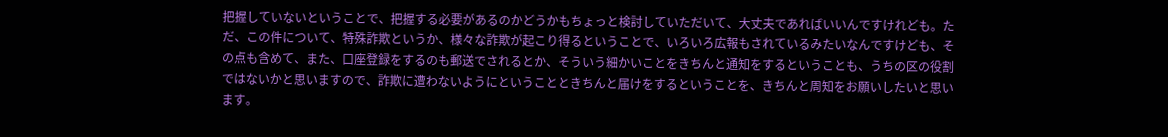把握していないということで、把握する必要があるのかどうかもちょっと検討していただいて、大丈夫であればいいんですけれども。ただ、この件について、特殊詐欺というか、様々な詐欺が起こり得るということで、いろいろ広報もされているみたいなんですけども、その点も含めて、また、口座登録をするのも郵送でされるとか、そういう細かいことをきちんと通知をするということも、うちの区の役割ではないかと思いますので、詐欺に遭わないようにということときちんと届けをするということを、きちんと周知をお願いしたいと思います。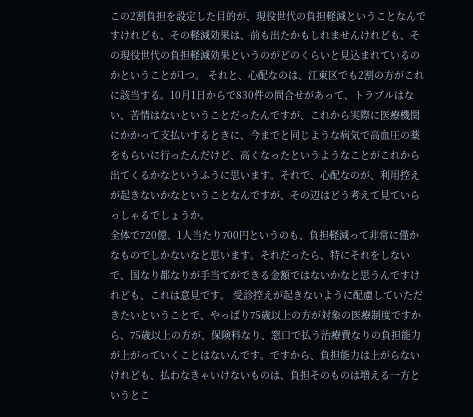この2割負担を設定した目的が、現役世代の負担軽減ということなんですけれども、その軽減効果は、前も出たかもしれませんけれども、その現役世代の負担軽減効果というのがどのくらいと見込まれているのかということが1つ。 それと、心配なのは、江東区でも2割の方がこれに該当する。10月1日からで830件の問合せがあって、トラブルはない、苦情はないということだったんですが、これから実際に医療機関にかかって支払いするときに、今までと同じような病気で高血圧の薬をもらいに行ったんだけど、高くなったというようなことがこれから出てくるかなというふうに思います。それで、心配なのが、利用控えが起きないかなということなんですが、その辺はどう考えて見ていらっしゃるでしょうか。
全体で720億、1人当たり700円というのも、負担軽減って非常に僅かなものでしかないなと思います。それだったら、特にそれをしないで、国なり都なりが手当てができる金額ではないかなと思うんですけれども、これは意見です。 受診控えが起きないように配慮していただきたいということで、やっぱり75歳以上の方が対象の医療制度ですから、75歳以上の方が、保険料なり、窓口で払う治療費なりの負担能力が上がっていくことはないんです。ですから、負担能力は上がらないけれども、払わなきゃいけないものは、負担そのものは増える一方というとこ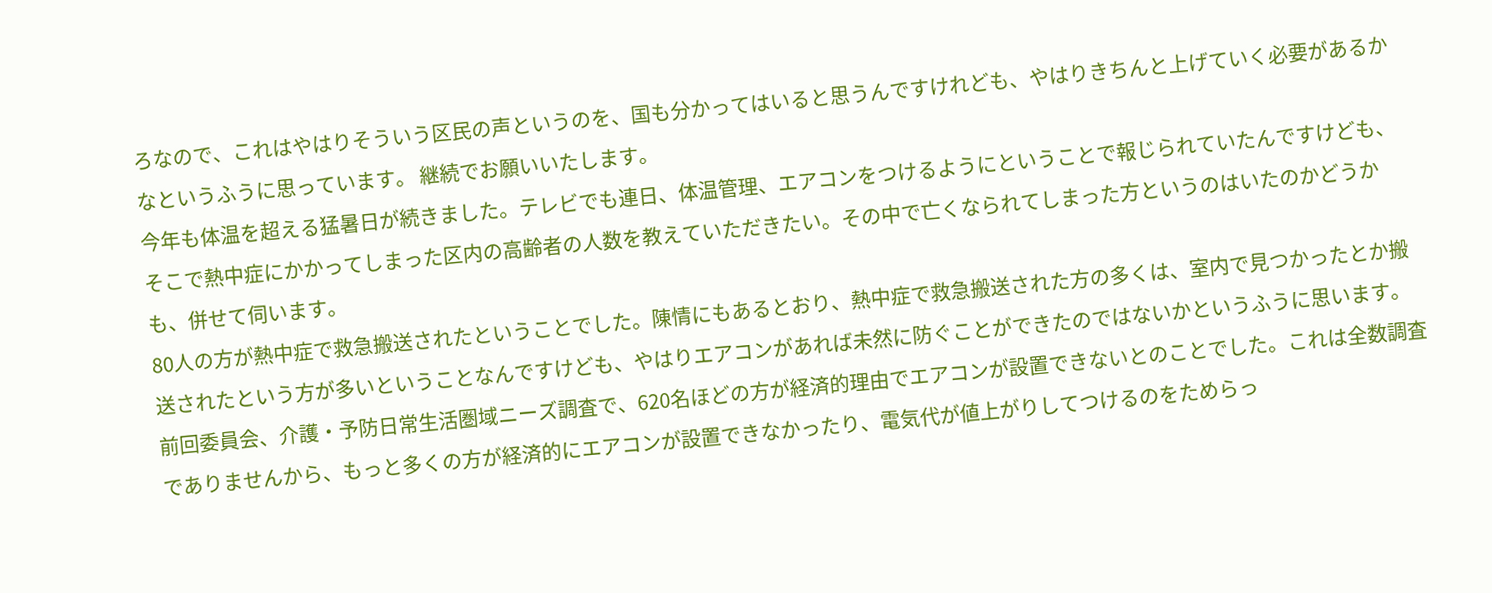ろなので、これはやはりそういう区民の声というのを、国も分かってはいると思うんですけれども、やはりきちんと上げていく必要があるかなというふうに思っています。 継続でお願いいたします。
今年も体温を超える猛暑日が続きました。テレビでも連日、体温管理、エアコンをつけるようにということで報じられていたんですけども、そこで熱中症にかかってしまった区内の高齢者の人数を教えていただきたい。その中で亡くなられてしまった方というのはいたのかどうかも、併せて伺います。
80人の方が熱中症で救急搬送されたということでした。陳情にもあるとおり、熱中症で救急搬送された方の多くは、室内で見つかったとか搬送されたという方が多いということなんですけども、やはりエアコンがあれば未然に防ぐことができたのではないかというふうに思います。 前回委員会、介護・予防日常生活圏域ニーズ調査で、620名ほどの方が経済的理由でエアコンが設置できないとのことでした。これは全数調査でありませんから、もっと多くの方が経済的にエアコンが設置できなかったり、電気代が値上がりしてつけるのをためらっ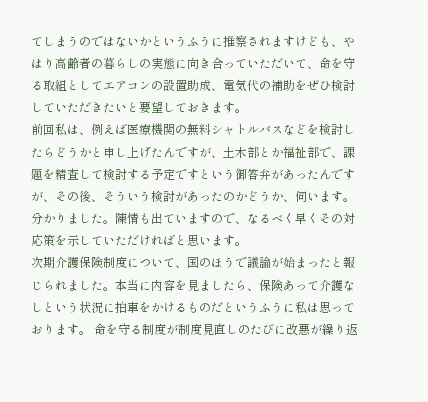てしまうのではないかというふうに推察されますけども、やはり高齢者の暮らしの実態に向き合っていただいて、命を守る取組としてエアコンの設置助成、電気代の補助をぜひ検討していただきたいと要望しておきます。
前回私は、例えば医療機関の無料シャトルバスなどを検討したらどうかと申し上げたんですが、土木部とか福祉部で、課題を精査して検討する予定ですという御答弁があったんですが、その後、そういう検討があったのかどうか、伺います。
分かりました。陳情も出ていますので、なるべく早くその対応策を示していただければと思います。
次期介護保険制度について、国のほうで議論が始まったと報じられました。本当に内容を見ましたら、保険あって介護なしという状況に拍車をかけるものだというふうに私は思っております。 命を守る制度が制度見直しのたびに改悪が繰り返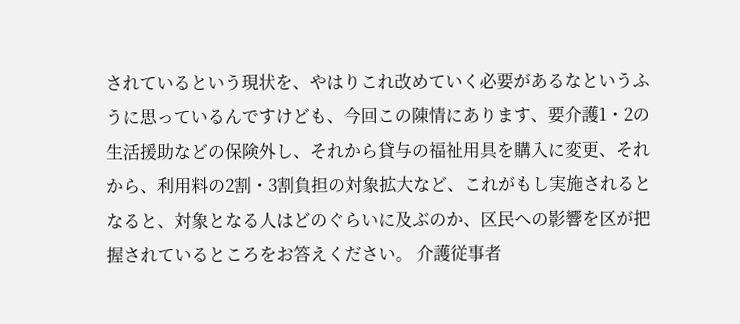されているという現状を、やはりこれ改めていく必要があるなというふうに思っているんですけども、今回この陳情にあります、要介護1・2の生活援助などの保険外し、それから貸与の福祉用具を購入に変更、それから、利用料の2割・3割負担の対象拡大など、これがもし実施されるとなると、対象となる人はどのぐらいに及ぶのか、区民への影響を区が把握されているところをお答えください。 介護従事者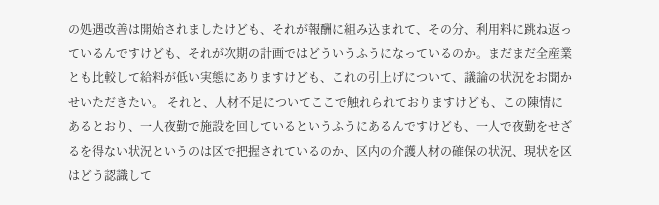の処遇改善は開始されましたけども、それが報酬に組み込まれて、その分、利用料に跳ね返っているんですけども、それが次期の計画ではどういうふうになっているのか。まだまだ全産業とも比較して給料が低い実態にありますけども、これの引上げについて、議論の状況をお聞かせいただきたい。 それと、人材不足についてここで触れられておりますけども、この陳情にあるとおり、一人夜勤で施設を回しているというふうにあるんですけども、一人で夜勤をせざるを得ない状況というのは区で把握されているのか、区内の介護人材の確保の状況、現状を区はどう認識して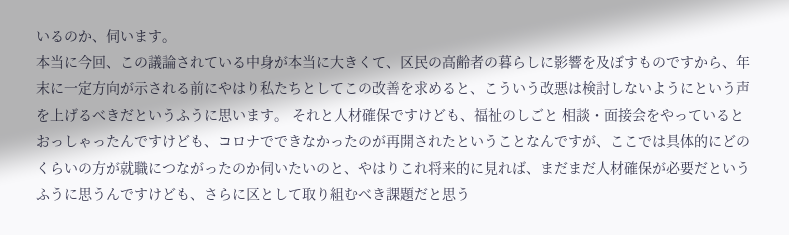いるのか、伺います。
本当に今回、この議論されている中身が本当に大きくて、区民の高齢者の暮らしに影響を及ぼすものですから、年末に一定方向が示される前にやはり私たちとしてこの改善を求めると、こういう改悪は検討しないようにという声を上げるべきだというふうに思います。 それと人材確保ですけども、福祉のしごと 相談・面接会をやっているとおっしゃったんですけども、コロナでできなかったのが再開されたということなんですが、ここでは具体的にどのくらいの方が就職につながったのか伺いたいのと、やはりこれ将来的に見れば、まだまだ人材確保が必要だというふうに思うんですけども、さらに区として取り組むべき課題だと思う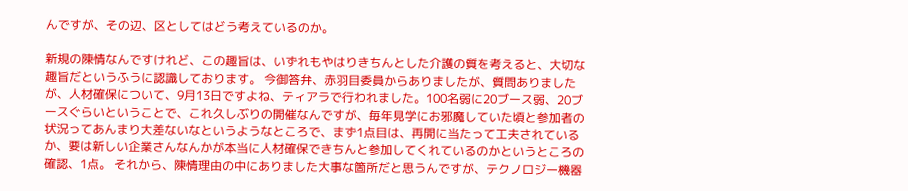んですが、その辺、区としてはどう考えているのか。

新規の陳情なんですけれど、この趣旨は、いずれもやはりきちんとした介護の質を考えると、大切な趣旨だというふうに認識しております。 今御答弁、赤羽目委員からありましたが、質問ありましたが、人材確保について、9月13日ですよね、ティアラで行われました。100名弱に20ブース弱、20ブースぐらいということで、これ久しぶりの開催なんですが、毎年見学にお邪魔していた頃と参加者の状況ってあんまり大差ないなというようなところで、まず1点目は、再開に当たって工夫されているか、要は新しい企業さんなんかが本当に人材確保できちんと参加してくれているのかというところの確認、1点。 それから、陳情理由の中にありました大事な箇所だと思うんですが、テクノロジー機器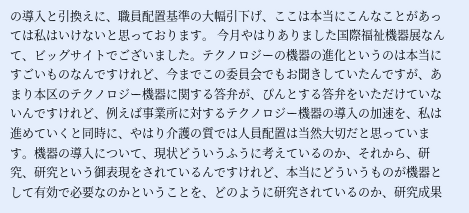の導入と引換えに、職員配置基準の大幅引下げ、ここは本当にこんなことがあっては私はいけないと思っております。 今月やはりありました国際福祉機器展なんて、ビッグサイトでございました。テクノロジーの機器の進化というのは本当にすごいものなんですけれど、今までこの委員会でもお聞きしていたんですが、あまり本区のテクノロジー機器に関する答弁が、ぴんとする答弁をいただけていないんですけれど、例えば事業所に対するテクノロジー機器の導入の加速を、私は進めていくと同時に、やはり介護の質では人員配置は当然大切だと思っています。機器の導入について、現状どういうふうに考えているのか、それから、研究、研究という御表現をされているんですけれど、本当にどういうものが機器として有効で必要なのかということを、どのように研究されているのか、研究成果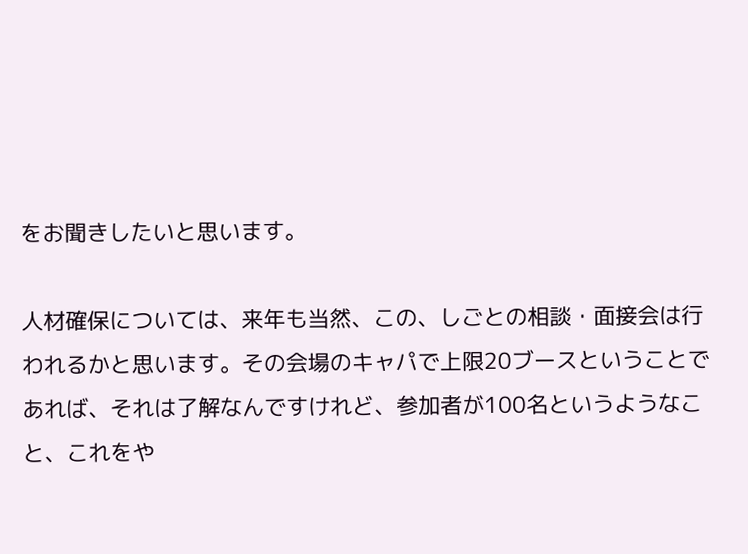をお聞きしたいと思います。

人材確保については、来年も当然、この、しごとの相談・面接会は行われるかと思います。その会場のキャパで上限20ブースということであれば、それは了解なんですけれど、参加者が100名というようなこと、これをや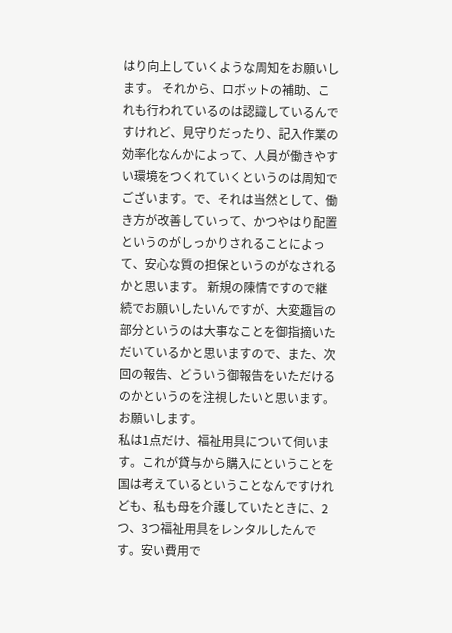はり向上していくような周知をお願いします。 それから、ロボットの補助、これも行われているのは認識しているんですけれど、見守りだったり、記入作業の効率化なんかによって、人員が働きやすい環境をつくれていくというのは周知でございます。で、それは当然として、働き方が改善していって、かつやはり配置というのがしっかりされることによって、安心な質の担保というのがなされるかと思います。 新規の陳情ですので継続でお願いしたいんですが、大変趣旨の部分というのは大事なことを御指摘いただいているかと思いますので、また、次回の報告、どういう御報告をいただけるのかというのを注視したいと思います。お願いします。
私は1点だけ、福祉用具について伺います。これが貸与から購入にということを国は考えているということなんですけれども、私も母を介護していたときに、2つ、3つ福祉用具をレンタルしたんです。安い費用で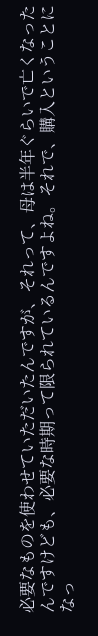必要なものを使わせていただいたんですが、それって、母は半年ぐらいで亡くなったんですけども、必要な時期って限られているんですよね。それで、購入ということになっ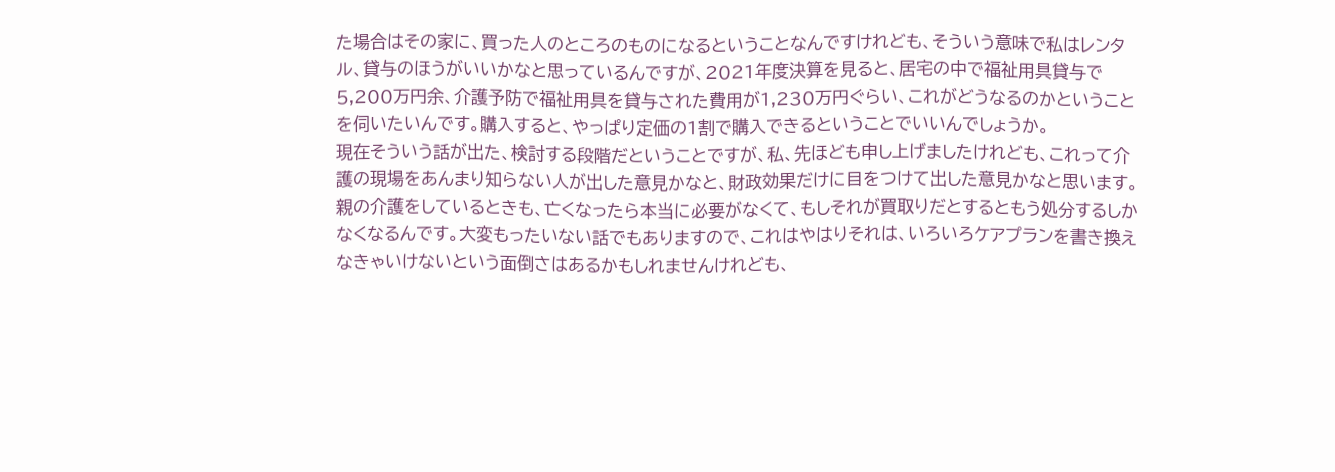た場合はその家に、買った人のところのものになるということなんですけれども、そういう意味で私はレンタル、貸与のほうがいいかなと思っているんですが、2021年度決算を見ると、居宅の中で福祉用具貸与で5,200万円余、介護予防で福祉用具を貸与された費用が1,230万円ぐらい、これがどうなるのかということを伺いたいんです。購入すると、やっぱり定価の1割で購入できるということでいいんでしょうか。
現在そういう話が出た、検討する段階だということですが、私、先ほども申し上げましたけれども、これって介護の現場をあんまり知らない人が出した意見かなと、財政効果だけに目をつけて出した意見かなと思います。親の介護をしているときも、亡くなったら本当に必要がなくて、もしそれが買取りだとするともう処分するしかなくなるんです。大変もったいない話でもありますので、これはやはりそれは、いろいろケアプランを書き換えなきゃいけないという面倒さはあるかもしれませんけれども、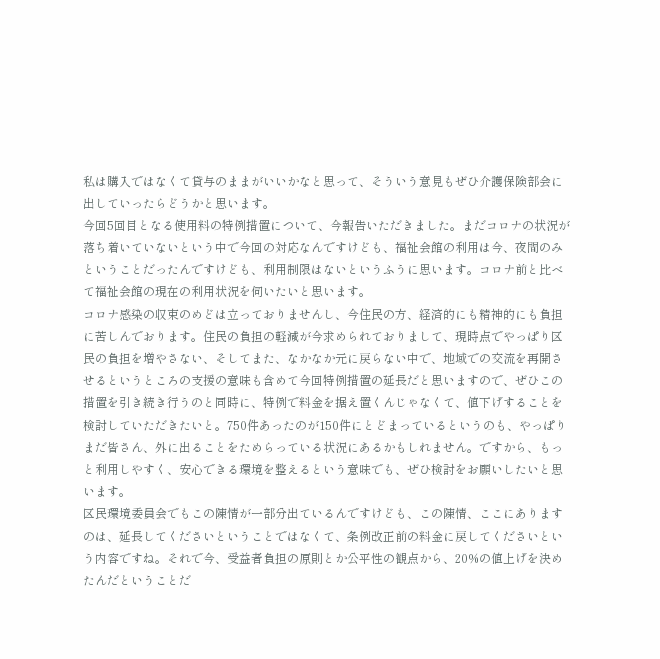私は購入ではなくて貸与のままがいいかなと思って、そういう意見もぜひ介護保険部会に出していったらどうかと思います。
今回5回目となる使用料の特例措置について、今報告いただきました。まだコロナの状況が落ち着いていないという中で今回の対応なんですけども、福祉会館の利用は今、夜間のみということだったんですけども、利用制限はないというふうに思います。コロナ前と比べて福祉会館の現在の利用状況を伺いたいと思います。
コロナ感染の収束のめどは立っておりませんし、今住民の方、経済的にも精神的にも負担に苦しんでおります。住民の負担の軽減が今求められておりまして、現時点でやっぱり区民の負担を増やさない、そしてまた、なかなか元に戻らない中で、地域での交流を再開させるというところの支援の意味も含めて今回特例措置の延長だと思いますので、ぜひこの措置を引き続き行うのと同時に、特例で料金を据え置くんじゃなくて、値下げすることを検討していただきたいと。750件あったのが150件にとどまっているというのも、やっぱりまだ皆さん、外に出ることをためらっている状況にあるかもしれません。ですから、もっと利用しやすく、安心できる環境を整えるという意味でも、ぜひ検討をお願いしたいと思います。
区民環境委員会でもこの陳情が一部分出ているんですけども、この陳情、ここにありますのは、延長してくださいということではなくて、条例改正前の料金に戻してくださいという内容ですね。それで今、受益者負担の原則とか公平性の観点から、20%の値上げを決めたんだということだ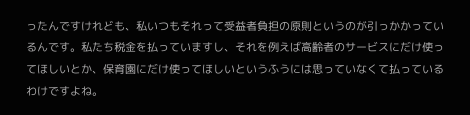ったんですけれども、私いつもそれって受益者負担の原則というのが引っかかっているんです。私たち税金を払っていますし、それを例えば高齢者のサービスにだけ使ってほしいとか、保育園にだけ使ってほしいというふうには思っていなくて払っているわけですよね。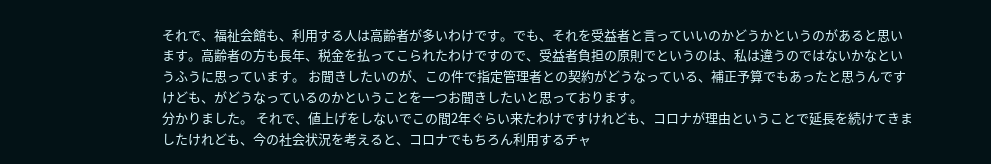それで、福祉会館も、利用する人は高齢者が多いわけです。でも、それを受益者と言っていいのかどうかというのがあると思います。高齢者の方も長年、税金を払ってこられたわけですので、受益者負担の原則でというのは、私は違うのではないかなというふうに思っています。 お聞きしたいのが、この件で指定管理者との契約がどうなっている、補正予算でもあったと思うんですけども、がどうなっているのかということを一つお聞きしたいと思っております。
分かりました。 それで、値上げをしないでこの間2年ぐらい来たわけですけれども、コロナが理由ということで延長を続けてきましたけれども、今の社会状況を考えると、コロナでもちろん利用するチャ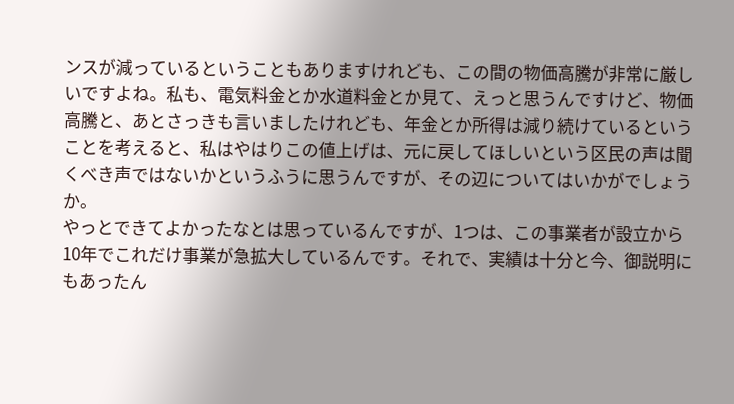ンスが減っているということもありますけれども、この間の物価高騰が非常に厳しいですよね。私も、電気料金とか水道料金とか見て、えっと思うんですけど、物価高騰と、あとさっきも言いましたけれども、年金とか所得は減り続けているということを考えると、私はやはりこの値上げは、元に戻してほしいという区民の声は聞くべき声ではないかというふうに思うんですが、その辺についてはいかがでしょうか。
やっとできてよかったなとは思っているんですが、1つは、この事業者が設立から10年でこれだけ事業が急拡大しているんです。それで、実績は十分と今、御説明にもあったん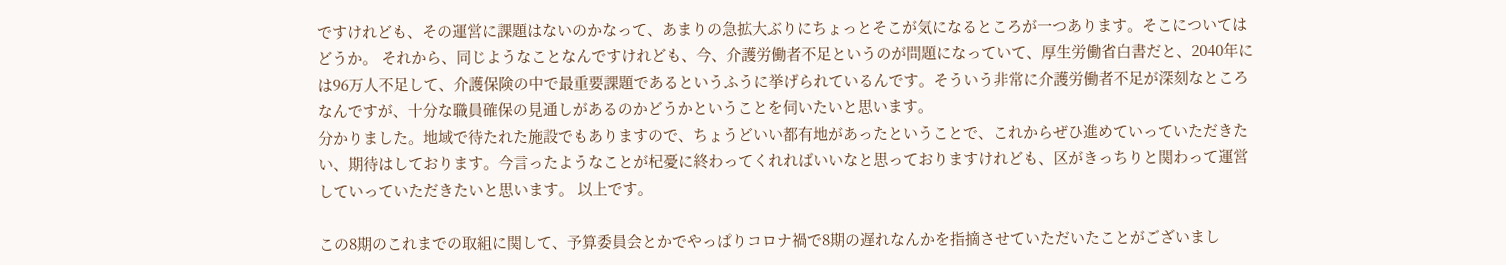ですけれども、その運営に課題はないのかなって、あまりの急拡大ぶりにちょっとそこが気になるところが一つあります。そこについてはどうか。 それから、同じようなことなんですけれども、今、介護労働者不足というのが問題になっていて、厚生労働省白書だと、2040年には96万人不足して、介護保険の中で最重要課題であるというふうに挙げられているんです。そういう非常に介護労働者不足が深刻なところなんですが、十分な職員確保の見通しがあるのかどうかということを伺いたいと思います。
分かりました。地域で待たれた施設でもありますので、ちょうどいい都有地があったということで、これからぜひ進めていっていただきたい、期待はしております。今言ったようなことが杞憂に終わってくれればいいなと思っておりますけれども、区がきっちりと関わって運営していっていただきたいと思います。 以上です。

この8期のこれまでの取組に関して、予算委員会とかでやっぱりコロナ禍で8期の遅れなんかを指摘させていただいたことがございまし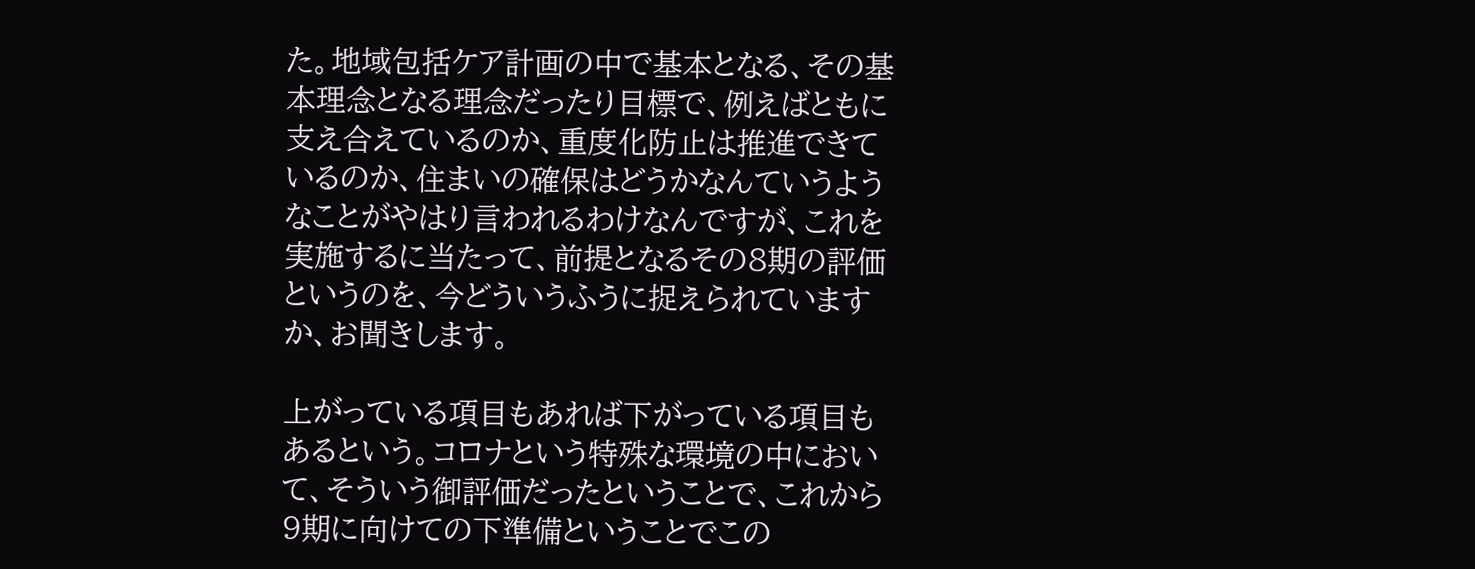た。地域包括ケア計画の中で基本となる、その基本理念となる理念だったり目標で、例えばともに支え合えているのか、重度化防止は推進できているのか、住まいの確保はどうかなんていうようなことがやはり言われるわけなんですが、これを実施するに当たって、前提となるその8期の評価というのを、今どういうふうに捉えられていますか、お聞きします。

上がっている項目もあれば下がっている項目もあるという。コロナという特殊な環境の中において、そういう御評価だったということで、これから9期に向けての下準備ということでこの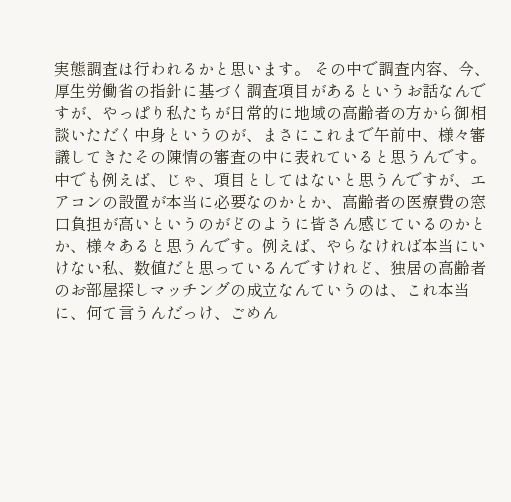実態調査は行われるかと思います。 その中で調査内容、今、厚生労働省の指針に基づく調査項目があるというお話なんですが、やっぱり私たちが日常的に地域の高齢者の方から御相談いただく中身というのが、まさにこれまで午前中、様々審議してきたその陳情の審査の中に表れていると思うんです。 中でも例えば、じゃ、項目としてはないと思うんですが、エアコンの設置が本当に必要なのかとか、高齢者の医療費の窓口負担が高いというのがどのように皆さん感じているのかとか、様々あると思うんです。例えば、やらなければ本当にいけない私、数値だと思っているんですけれど、独居の高齢者のお部屋探しマッチングの成立なんていうのは、これ本当に、何て言うんだっけ、ごめん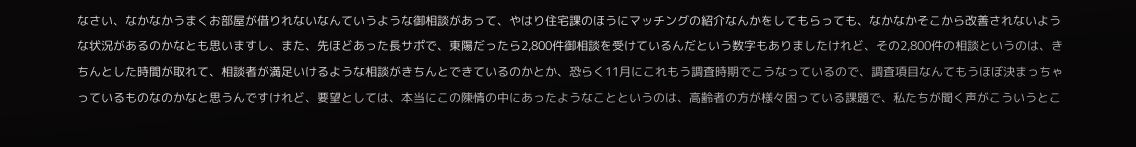なさい、なかなかうまくお部屋が借りれないなんていうような御相談があって、やはり住宅課のほうにマッチングの紹介なんかをしてもらっても、なかなかそこから改善されないような状況があるのかなとも思いますし、また、先ほどあった長サポで、東陽だったら2,800件御相談を受けているんだという数字もありましたけれど、その2,800件の相談というのは、きちんとした時間が取れて、相談者が満足いけるような相談がきちんとできているのかとか、恐らく11月にこれもう調査時期でこうなっているので、調査項目なんてもうほぼ決まっちゃっているものなのかなと思うんですけれど、要望としては、本当にこの陳情の中にあったようなことというのは、高齢者の方が様々困っている課題で、私たちが聞く声がこういうとこ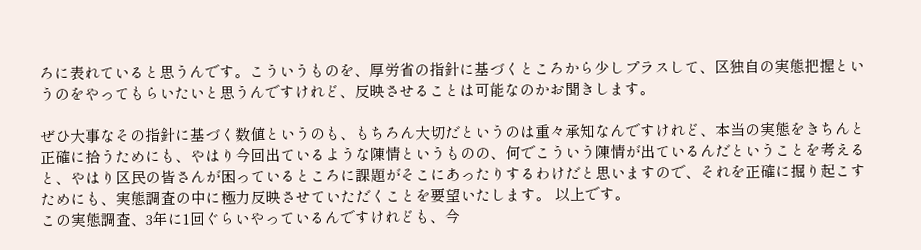ろに表れていると思うんです。こういうものを、厚労省の指針に基づくところから少しプラスして、区独自の実態把握というのをやってもらいたいと思うんですけれど、反映させることは可能なのかお聞きします。

ぜひ大事なその指針に基づく数値というのも、もちろん大切だというのは重々承知なんですけれど、本当の実態をきちんと正確に拾うためにも、やはり今回出ているような陳情というものの、何でこういう陳情が出ているんだということを考えると、やはり区民の皆さんが困っているところに課題がそこにあったりするわけだと思いますので、それを正確に掘り起こすためにも、実態調査の中に極力反映させていただくことを要望いたします。 以上です。
この実態調査、3年に1回ぐらいやっているんですけれども、今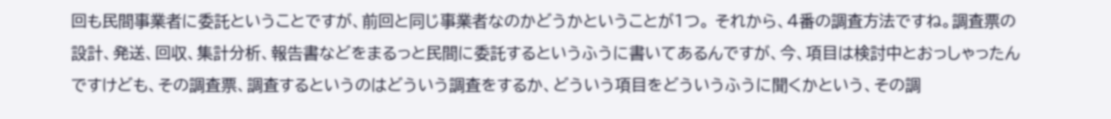回も民間事業者に委託ということですが、前回と同じ事業者なのかどうかということが1つ。 それから、4番の調査方法ですね。調査票の設計、発送、回収、集計分析、報告書などをまるっと民間に委託するというふうに書いてあるんですが、今、項目は検討中とおっしゃったんですけども、その調査票、調査するというのはどういう調査をするか、どういう項目をどういうふうに聞くかという、その調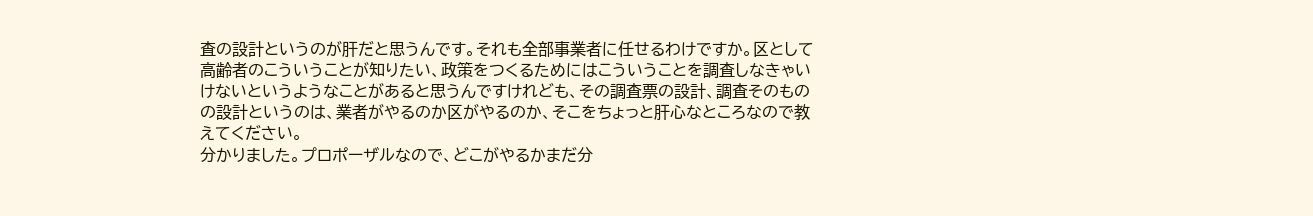査の設計というのが肝だと思うんです。それも全部事業者に任せるわけですか。区として高齢者のこういうことが知りたい、政策をつくるためにはこういうことを調査しなきゃいけないというようなことがあると思うんですけれども、その調査票の設計、調査そのものの設計というのは、業者がやるのか区がやるのか、そこをちょっと肝心なところなので教えてください。
分かりました。プロポーザルなので、どこがやるかまだ分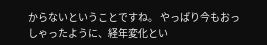からないということですね。 やっぱり今もおっしゃったように、経年変化とい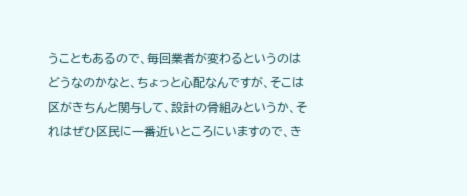うこともあるので、毎回業者が変わるというのはどうなのかなと、ちょっと心配なんですが、そこは区がきちんと関与して、設計の骨組みというか、それはぜひ区民に一番近いところにいますので、き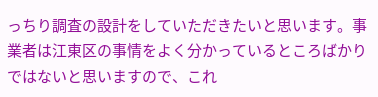っちり調査の設計をしていただきたいと思います。事業者は江東区の事情をよく分かっているところばかりではないと思いますので、これ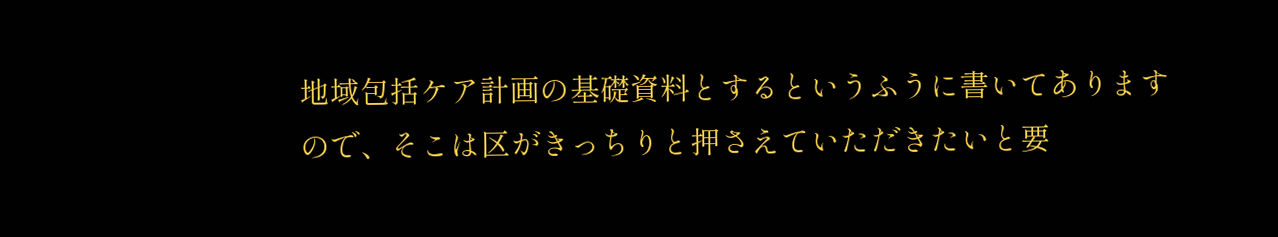地域包括ケア計画の基礎資料とするというふうに書いてありますので、そこは区がきっちりと押さえていただきたいと要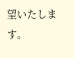望いたします。